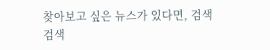찾아보고 싶은 뉴스가 있다면, 검색
검색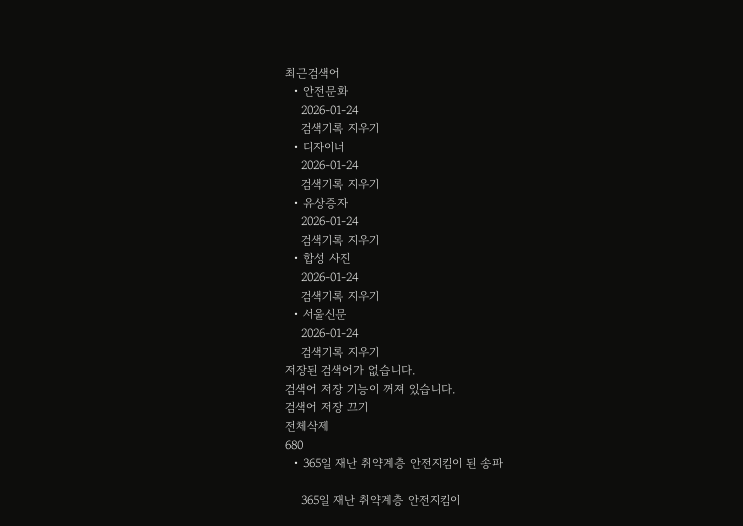최근검색어
  • 안전문화
    2026-01-24
    검색기록 지우기
  • 디자이너
    2026-01-24
    검색기록 지우기
  • 유상증자
    2026-01-24
    검색기록 지우기
  • 합성 사진
    2026-01-24
    검색기록 지우기
  • 서울신문
    2026-01-24
    검색기록 지우기
저장된 검색어가 없습니다.
검색어 저장 기능이 꺼져 있습니다.
검색어 저장 끄기
전체삭제
680
  • 365일 재난 취약계층 안전지킴이 된 송파

    365일 재난 취약계층 안전지킴이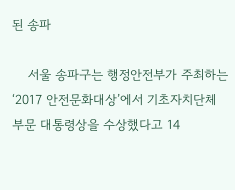된 송파

    서울 송파구는 행정안전부가 주최하는 ‘2017 안전문화대상’에서 기초자치단체 부문 대통령상을 수상했다고 14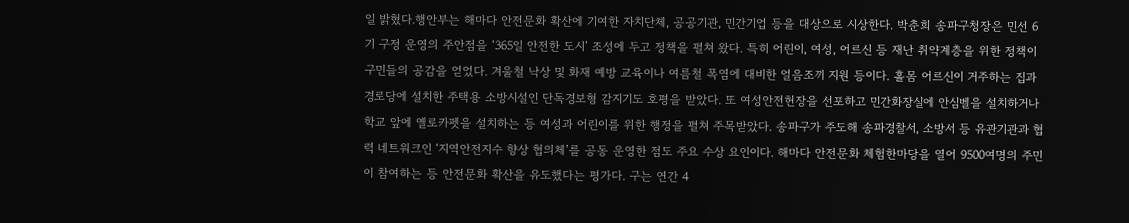일 밝혔다.행안부는 해마다 안전문화 확산에 기여한 자치단체, 공공기관, 민간기업 등을 대상으로 시상한다. 박춘희 송파구청장은 민선 6기 구정 운영의 주안점을 ‘365일 안전한 도시’ 조성에 두고 정책을 펼쳐 왔다. 특히 어린이, 여성, 어르신 등 재난 취약계층을 위한 정책이 구민들의 공감을 얻었다. 겨울철 낙상 및 화재 예방 교육이나 여름철 폭염에 대비한 얼음조끼 지원 등이다. 홀몸 어르신이 거주하는 집과 경로당에 설치한 주택용 소방시설인 단독경보형 감지기도 호평을 받았다. 또 여성안전헌장을 선포하고 민간화장실에 안심벨을 설치하거나 학교 앞에 옐로카펫을 설치하는 등 여성과 어린이를 위한 행정을 펼쳐 주목받았다. 송파구가 주도해 송파경찰서, 소방서 등 유관기관과 협력 네트워크인 ‘지역안전지수 향상 협의체’를 공동 운영한 점도 주요 수상 요인이다. 해마다 안전문화 체험한마당을 열어 9500여명의 주민이 참여하는 등 안전문화 확산을 유도했다는 평가다. 구는 연간 4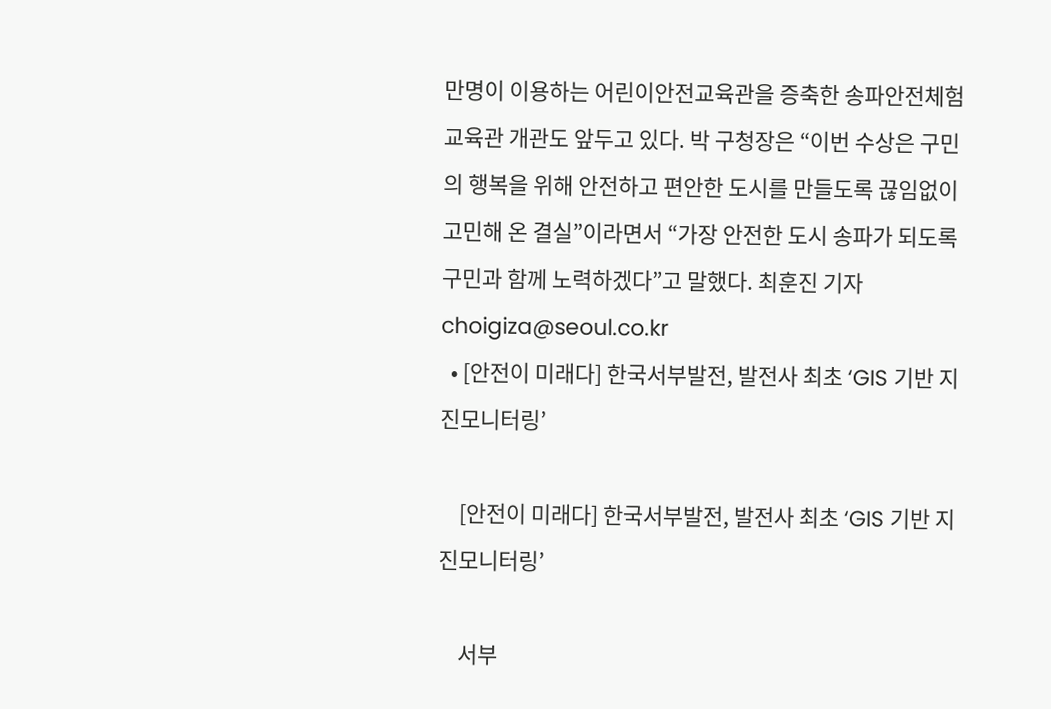만명이 이용하는 어린이안전교육관을 증축한 송파안전체험교육관 개관도 앞두고 있다. 박 구청장은 “이번 수상은 구민의 행복을 위해 안전하고 편안한 도시를 만들도록 끊임없이 고민해 온 결실”이라면서 “가장 안전한 도시 송파가 되도록 구민과 함께 노력하겠다”고 말했다. 최훈진 기자 choigiza@seoul.co.kr
  • [안전이 미래다] 한국서부발전, 발전사 최초 ‘GIS 기반 지진모니터링’

    [안전이 미래다] 한국서부발전, 발전사 최초 ‘GIS 기반 지진모니터링’

    서부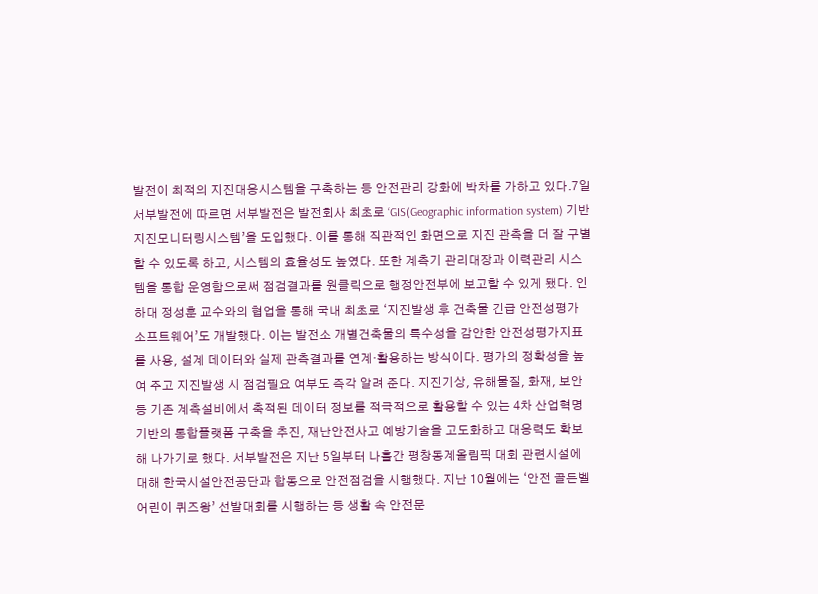발전이 최적의 지진대응시스템을 구축하는 등 안전관리 강화에 박차를 가하고 있다.7일 서부발전에 따르면 서부발전은 발전회사 최초로 ‘GIS(Geographic information system) 기반 지진모니터링시스템’을 도입했다. 이를 통해 직관적인 화면으로 지진 관측을 더 잘 구별할 수 있도록 하고, 시스템의 효율성도 높였다. 또한 계측기 관리대장과 이력관리 시스템을 통합 운영함으로써 점검결과를 원클릭으로 행정안전부에 보고할 수 있게 됐다. 인하대 정성훈 교수와의 협업을 통해 국내 최초로 ‘지진발생 후 건축물 긴급 안전성평가 소프트웨어’도 개발했다. 이는 발전소 개별건축물의 특수성을 감안한 안전성평가지표를 사용, 설계 데이터와 실제 관측결과를 연계·활용하는 방식이다. 평가의 정확성을 높여 주고 지진발생 시 점검필요 여부도 즉각 알려 준다. 지진기상, 유해물질, 화재, 보안 등 기존 계측설비에서 축적된 데이터 정보를 적극적으로 활용할 수 있는 4차 산업혁명 기반의 통합플랫폼 구축을 추진, 재난안전사고 예방기술을 고도화하고 대응력도 확보해 나가기로 했다. 서부발전은 지난 5일부터 나흘간 평창동계올림픽 대회 관련시설에 대해 한국시설안전공단과 합동으로 안전점검을 시행했다. 지난 10월에는 ‘안전 골든벨 어린이 퀴즈왕’ 선발대회를 시행하는 등 생활 속 안전문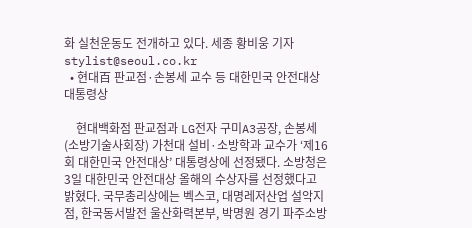화 실천운동도 전개하고 있다. 세종 황비웅 기자 stylist@seoul.co.kr
  • 현대百 판교점·손봉세 교수 등 대한민국 안전대상 대통령상

    현대백화점 판교점과 LG전자 구미A3공장, 손봉세(소방기술사회장) 가천대 설비·소방학과 교수가 ‘제16회 대한민국 안전대상’ 대통령상에 선정됐다. 소방청은 3일 대한민국 안전대상 올해의 수상자를 선정했다고 밝혔다. 국무총리상에는 벡스코, 대명레저산업 설악지점, 한국동서발전 울산화력본부, 박명원 경기 파주소방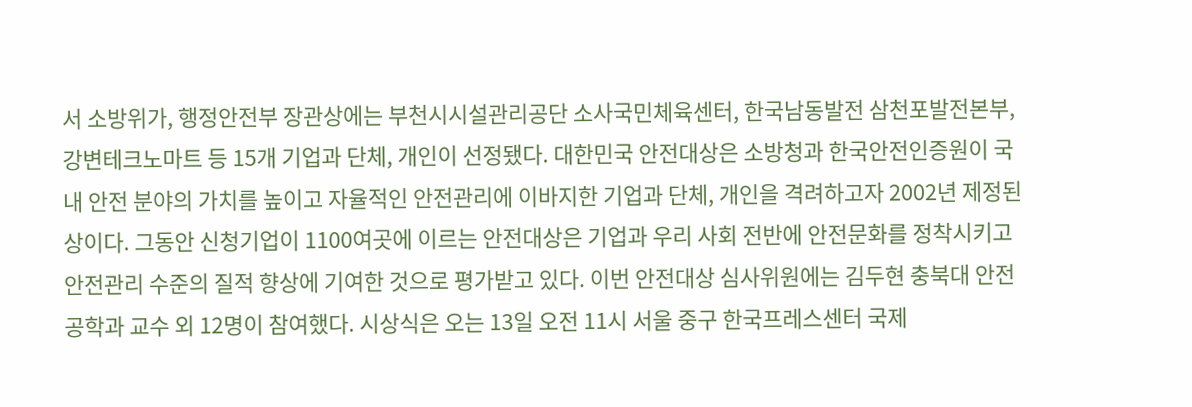서 소방위가, 행정안전부 장관상에는 부천시시설관리공단 소사국민체육센터, 한국남동발전 삼천포발전본부, 강변테크노마트 등 15개 기업과 단체, 개인이 선정됐다. 대한민국 안전대상은 소방청과 한국안전인증원이 국내 안전 분야의 가치를 높이고 자율적인 안전관리에 이바지한 기업과 단체, 개인을 격려하고자 2002년 제정된 상이다. 그동안 신청기업이 1100여곳에 이르는 안전대상은 기업과 우리 사회 전반에 안전문화를 정착시키고 안전관리 수준의 질적 향상에 기여한 것으로 평가받고 있다. 이번 안전대상 심사위원에는 김두현 충북대 안전공학과 교수 외 12명이 참여했다. 시상식은 오는 13일 오전 11시 서울 중구 한국프레스센터 국제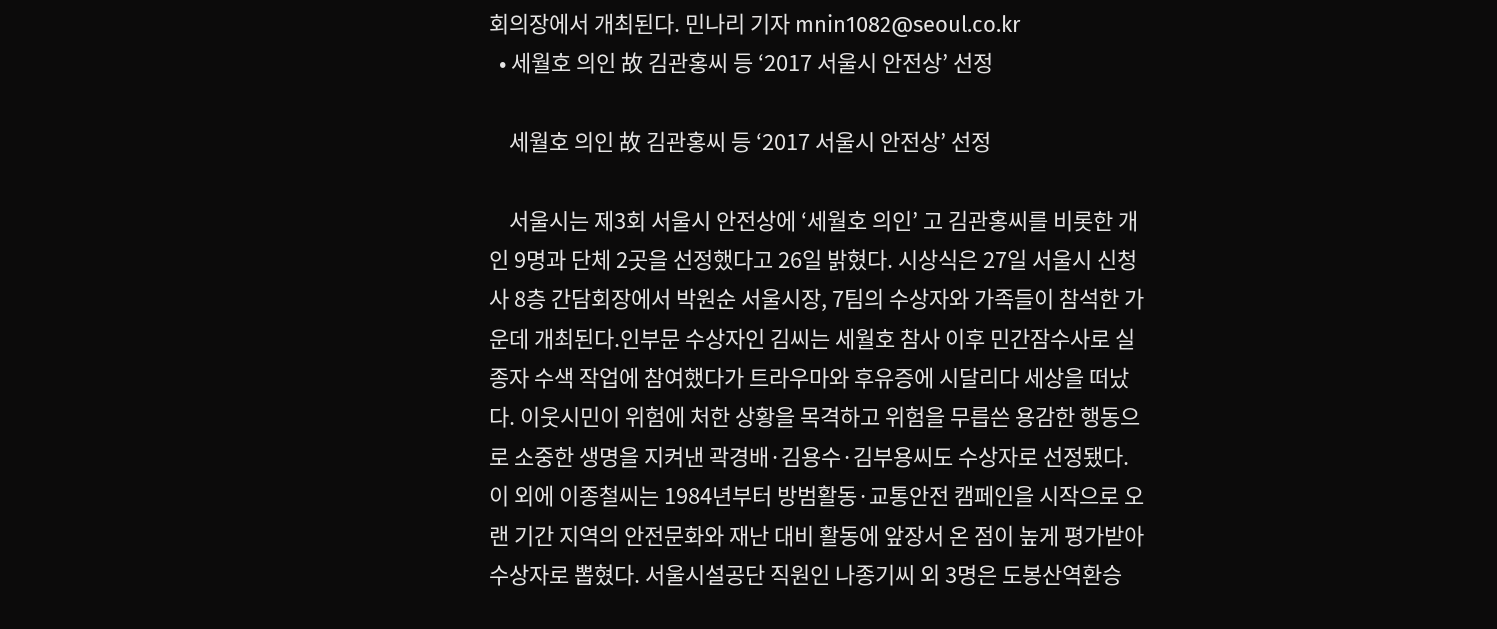회의장에서 개최된다. 민나리 기자 mnin1082@seoul.co.kr
  • 세월호 의인 故 김관홍씨 등 ‘2017 서울시 안전상’ 선정

    세월호 의인 故 김관홍씨 등 ‘2017 서울시 안전상’ 선정

    서울시는 제3회 서울시 안전상에 ‘세월호 의인’ 고 김관홍씨를 비롯한 개인 9명과 단체 2곳을 선정했다고 26일 밝혔다. 시상식은 27일 서울시 신청사 8층 간담회장에서 박원순 서울시장, 7팀의 수상자와 가족들이 참석한 가운데 개최된다.인부문 수상자인 김씨는 세월호 참사 이후 민간잠수사로 실종자 수색 작업에 참여했다가 트라우마와 후유증에 시달리다 세상을 떠났다. 이웃시민이 위험에 처한 상황을 목격하고 위험을 무릅쓴 용감한 행동으로 소중한 생명을 지켜낸 곽경배·김용수·김부용씨도 수상자로 선정됐다. 이 외에 이종철씨는 1984년부터 방범활동·교통안전 캠페인을 시작으로 오랜 기간 지역의 안전문화와 재난 대비 활동에 앞장서 온 점이 높게 평가받아 수상자로 뽑혔다. 서울시설공단 직원인 나종기씨 외 3명은 도봉산역환승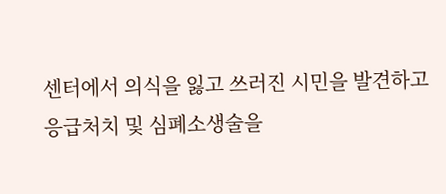센터에서 의식을 잃고 쓰러진 시민을 발견하고 응급처치 및 심폐소생술을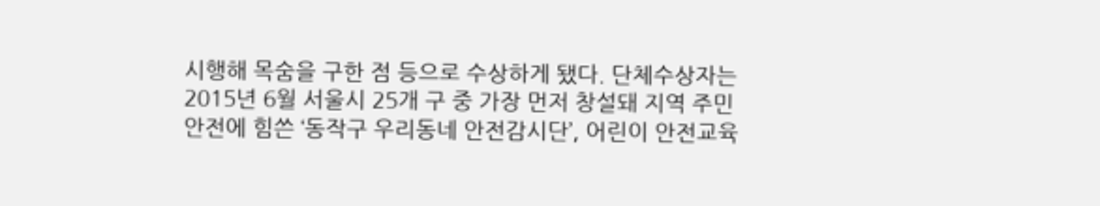시행해 목숨을 구한 점 등으로 수상하게 됐다. 단체수상자는 2015년 6월 서울시 25개 구 중 가장 먼저 창설돼 지역 주민 안전에 힘쓴 ‘동작구 우리동네 안전감시단’, 어린이 안전교육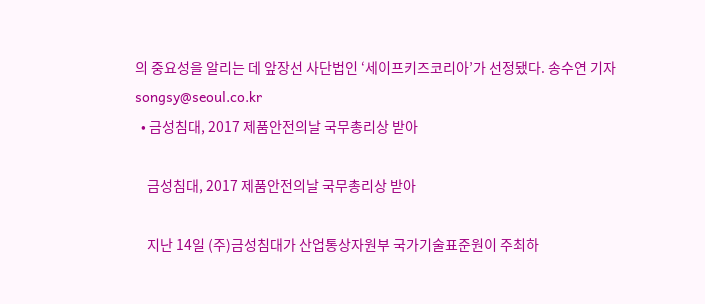의 중요성을 알리는 데 앞장선 사단법인 ‘세이프키즈코리아’가 선정됐다. 송수연 기자 songsy@seoul.co.kr
  • 금성침대, 2017 제품안전의날 국무총리상 받아

    금성침대, 2017 제품안전의날 국무총리상 받아

    지난 14일 (주)금성침대가 산업통상자원부 국가기술표준원이 주최하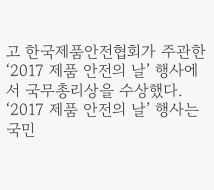고 한국제품안전협회가 주관한 ‘2017 제품 안전의 날’ 행사에서 국무총리상을 수상했다. ‘2017 제품 안전의 날’ 행사는 국민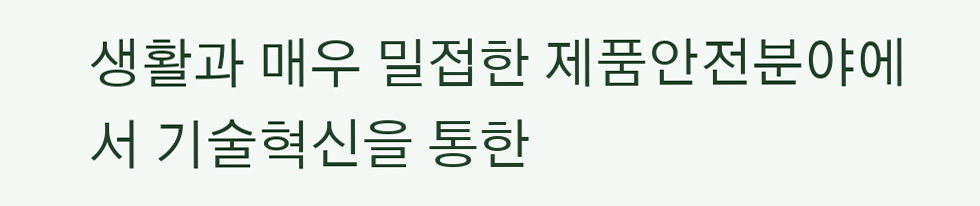생활과 매우 밀접한 제품안전분야에서 기술혁신을 통한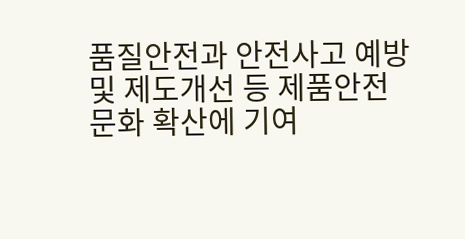품질안전과 안전사고 예방 및 제도개선 등 제품안전문화 확산에 기여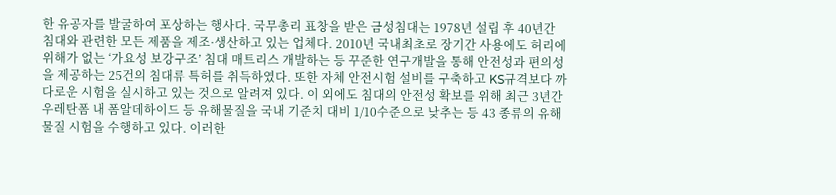한 유공자를 발굴하여 포상하는 행사다. 국무총리 표창을 받은 금성침대는 1978년 설립 후 40년간 침대와 관련한 모든 제품을 제조·생산하고 있는 업체다. 2010년 국내최초로 장기간 사용에도 허리에 위해가 없는 ‘가요성 보강구조’ 침대 매트리스 개발하는 등 꾸준한 연구개발을 통해 안전성과 편의성을 제공하는 25건의 침대류 특허를 취득하였다. 또한 자체 안전시험 설비를 구축하고 KS규격보다 까다로운 시험을 실시하고 있는 것으로 알려져 있다. 이 외에도 침대의 안전성 확보를 위해 최근 3년간 우레탄폼 내 폼알데하이드 등 유해물질을 국내 기준치 대비 1/10수준으로 낮추는 등 43 종류의 유해물질 시험을 수행하고 있다. 이러한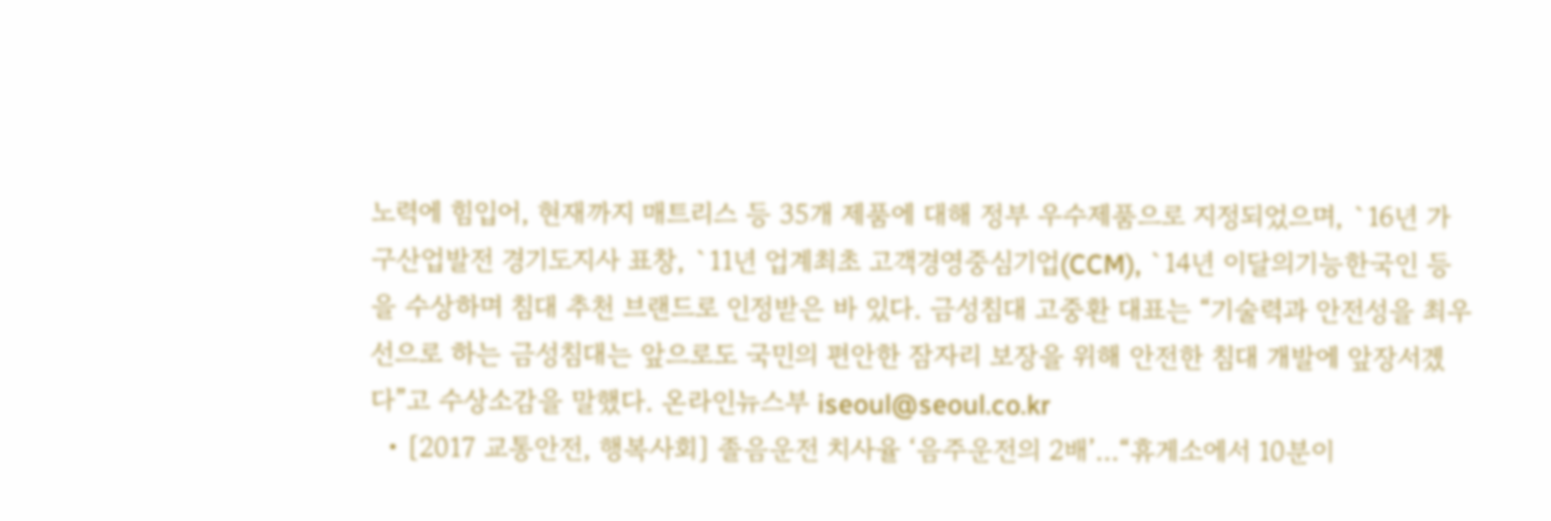노력에 힘입어, 현재까지 매트리스 등 35개 제품에 대해 정부 우수제품으로 지정되었으며, `16년 가구산업발전 경기도지사 표창, `11년 업계최초 고객경영중심기업(CCM), `14년 이달의기능한국인 등을 수상하며 침대 추천 브랜드로 인정받은 바 있다. 금성침대 고중환 대표는 “기술력과 안전성을 최우선으로 하는 금성침대는 앞으로도 국민의 편안한 잠자리 보장을 위해 안전한 침대 개발에 앞장서겠다”고 수상소감을 말했다. 온라인뉴스부 iseoul@seoul.co.kr
  • [2017 교통안전, 행복사회] 졸음운전 치사율 ‘음주운전의 2배’…“휴게소에서 10분이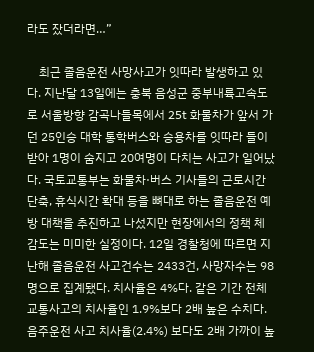라도 잤더라면…”

    최근 졸음운전 사망사고가 잇따라 발생하고 있다. 지난달 13일에는 충북 음성군 중부내륙고속도로 서울방향 감곡나들목에서 25t 화물차가 앞서 가던 25인승 대학 통학버스와 승용차를 잇따라 들이받아 1명이 숨지고 20여명이 다치는 사고가 일어났다. 국토교통부는 화물차·버스 기사들의 근로시간 단축, 휴식시간 확대 등을 뼈대로 하는 졸음운전 예방 대책을 추진하고 나섰지만 현장에서의 정책 체감도는 미미한 실정이다. 12일 경찰청에 따르면 지난해 졸음운전 사고건수는 2433건, 사망자수는 98명으로 집계됐다. 치사율은 4%다. 같은 기간 전체 교통사고의 치사율인 1.9%보다 2배 높은 수치다. 음주운전 사고 치사율(2.4%) 보다도 2배 가까이 높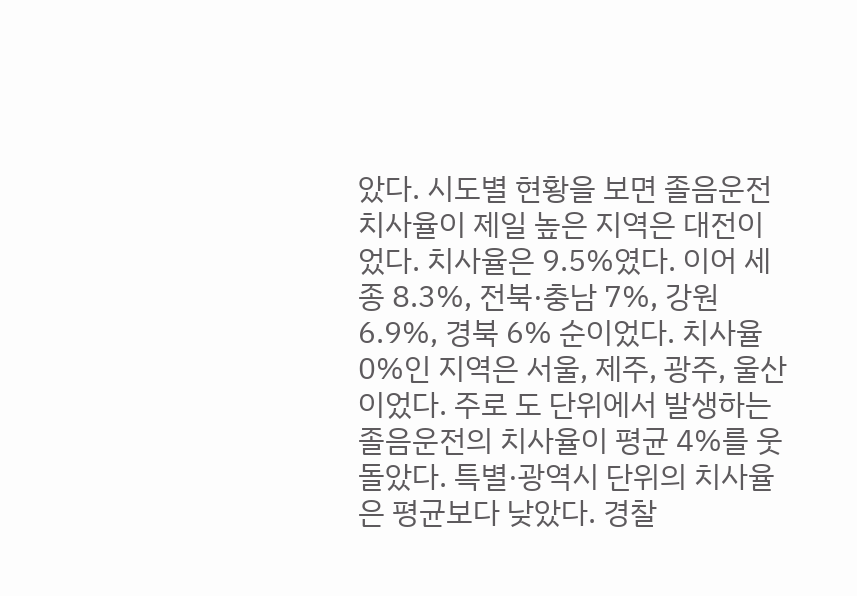았다. 시도별 현황을 보면 졸음운전 치사율이 제일 높은 지역은 대전이었다. 치사율은 9.5%였다. 이어 세종 8.3%, 전북·충남 7%, 강원 6.9%, 경북 6% 순이었다. 치사율 0%인 지역은 서울, 제주, 광주, 울산이었다. 주로 도 단위에서 발생하는 졸음운전의 치사율이 평균 4%를 웃돌았다. 특별·광역시 단위의 치사율은 평균보다 낮았다. 경찰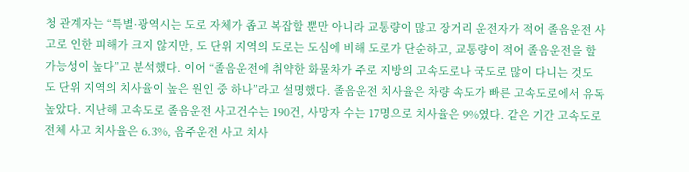청 관계자는 “특별·광역시는 도로 자체가 좁고 복잡할 뿐만 아니라 교통량이 많고 장거리 운전자가 적어 졸음운전 사고로 인한 피해가 크지 않지만, 도 단위 지역의 도로는 도심에 비해 도로가 단순하고, 교통량이 적어 졸음운전을 할 가능성이 높다”고 분석했다. 이어 “졸음운전에 취약한 화물차가 주로 지방의 고속도로나 국도로 많이 다니는 것도 도 단위 지역의 치사율이 높은 원인 중 하나”라고 설명했다. 졸음운전 치사율은 차량 속도가 빠른 고속도로에서 유독 높았다. 지난해 고속도로 졸음운전 사고건수는 190건, 사망자 수는 17명으로 치사율은 9%였다. 같은 기간 고속도로 전체 사고 치사율은 6.3%, 음주운전 사고 치사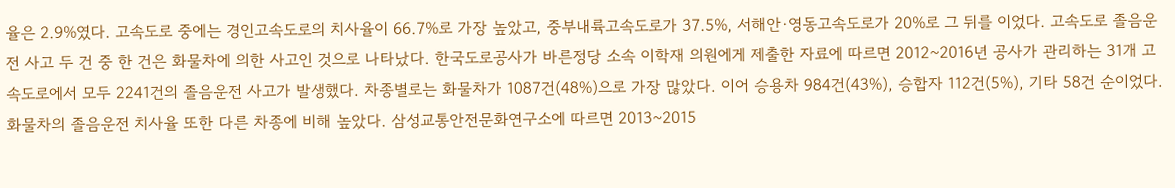율은 2.9%였다. 고속도로 중에는 경인고속도로의 치사율이 66.7%로 가장 높았고, 중부내륙고속도로가 37.5%, 서해안·영동고속도로가 20%로 그 뒤를 이었다. 고속도로 졸음운전 사고 두 건 중 한 건은 화물차에 의한 사고인 것으로 나타났다. 한국도로공사가 바른정당 소속 이학재 의원에게 제출한 자료에 따르면 2012~2016년 공사가 관리하는 31개 고속도로에서 모두 2241건의 졸음운전 사고가 발생했다. 차종별로는 화물차가 1087건(48%)으로 가장 많았다. 이어 승용차 984건(43%), 승합자 112건(5%), 기타 58건 순이었다. 화물차의 졸음운전 치사율 또한 다른 차종에 비해 높았다. 삼성교통안전문화연구소에 따르면 2013~2015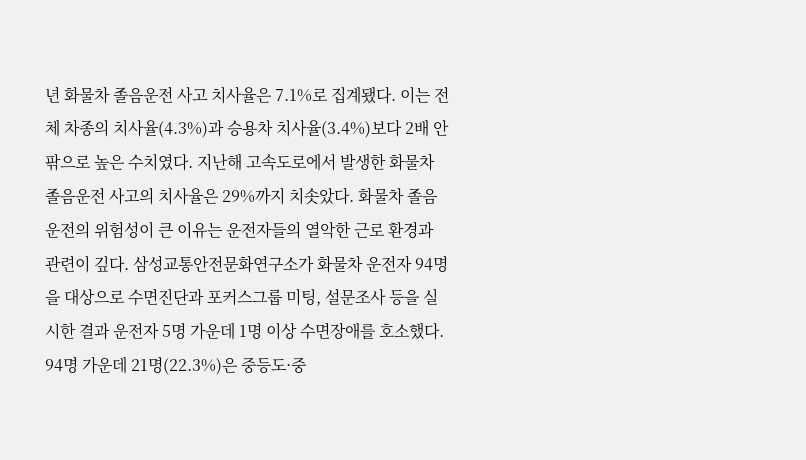년 화물차 졸음운전 사고 치사율은 7.1%로 집계됐다. 이는 전체 차종의 치사율(4.3%)과 승용차 치사율(3.4%)보다 2배 안팎으로 높은 수치였다. 지난해 고속도로에서 발생한 화물차 졸음운전 사고의 치사율은 29%까지 치솟았다. 화물차 졸음운전의 위험성이 큰 이유는 운전자들의 열악한 근로 환경과 관련이 깊다. 삼성교통안전문화연구소가 화물차 운전자 94명을 대상으로 수면진단과 포커스그룹 미팅, 설문조사 등을 실시한 결과 운전자 5명 가운데 1명 이상 수면장애를 호소했다. 94명 가운데 21명(22.3%)은 중등도·중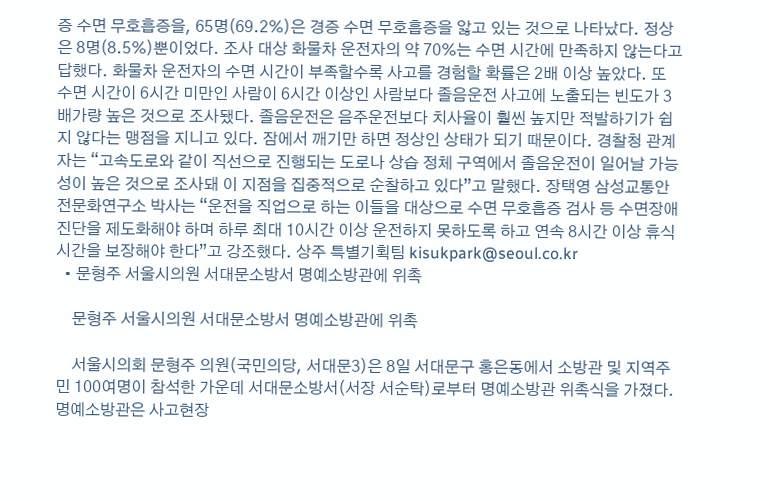증 수면 무호흡증을, 65명(69.2%)은 경증 수면 무호흡증을 앓고 있는 것으로 나타났다. 정상은 8명(8.5%)뿐이었다. 조사 대상 화물차 운전자의 약 70%는 수면 시간에 만족하지 않는다고 답했다. 화물차 운전자의 수면 시간이 부족할수록 사고를 경험할 확률은 2배 이상 높았다. 또 수면 시간이 6시간 미만인 사람이 6시간 이상인 사람보다 졸음운전 사고에 노출되는 빈도가 3배가량 높은 것으로 조사됐다. 졸음운전은 음주운전보다 치사율이 훨씬 높지만 적발하기가 쉽지 않다는 맹점을 지니고 있다. 잠에서 깨기만 하면 정상인 상태가 되기 때문이다. 경찰청 관계자는 “고속도로와 같이 직선으로 진행되는 도로나 상습 정체 구역에서 졸음운전이 일어날 가능성이 높은 것으로 조사돼 이 지점을 집중적으로 순찰하고 있다”고 말했다. 장택영 삼성교통안전문화연구소 박사는 “운전을 직업으로 하는 이들을 대상으로 수면 무호흡증 검사 등 수면장애 진단을 제도화해야 하며 하루 최대 10시간 이상 운전하지 못하도록 하고 연속 8시간 이상 휴식시간을 보장해야 한다”고 강조했다. 상주 특별기획팀 kisukpark@seoul.co.kr
  • 문형주 서울시의원 서대문소방서 명예소방관에 위촉

    문형주 서울시의원 서대문소방서 명예소방관에 위촉

    서울시의회 문형주 의원(국민의당, 서대문3)은 8일 서대문구 홍은동에서 소방관 및 지역주민 100여명이 참석한 가운데 서대문소방서(서장 서순탁)로부터 명예소방관 위촉식을 가졌다. 명예소방관은 사고현장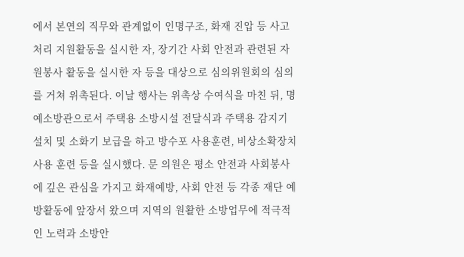에서 본연의 직무와 관계없이 인명구조, 화재 진압 등 사고처리 지원활동을 실시한 자, 장기간 사회 안전과 관련된 자원봉사 활동을 실시한 자 등을 대상으로 심의위원회의 심의를 거쳐 위촉된다. 이날 행사는 위촉상 수여식을 마친 뒤, 명예소방관으로서 주택용 소방시설 전달식과 주택용 감지기 설치 및 소화기 보급을 하고 방수포 사용훈련, 비상소확장치 사용 훈련 등을 실시했다. 문 의원은 평소 안전과 사회봉사에 깊은 관심을 가지고 화재예방, 사회 안전 등 각종 재단 예방활동에 앞장서 왔으며 지역의 원활한 소방업무에 적극적인 노력과 소방안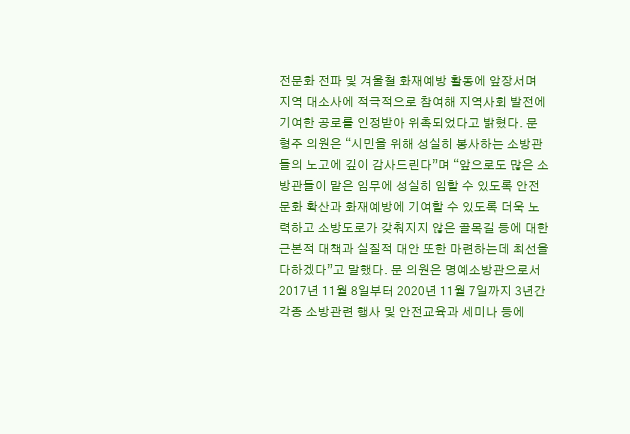전문화 전파 및 겨울철 화재예방 활동에 앞장서며 지역 대소사에 적극적으로 참여해 지역사회 발전에 기여한 공로를 인정받아 위촉되었다고 밝혔다. 문형주 의원은 “시민을 위해 성실히 봉사하는 소방관들의 노고에 깊이 감사드린다”며 “앞으로도 많은 소방관들이 맡은 임무에 성실히 임할 수 있도록 안전문화 확산과 화재예방에 기여할 수 있도록 더욱 노력하고 소방도로가 갖춰지지 않은 골목길 등에 대한 근본적 대책과 실질적 대안 또한 마련하는데 최선을 다하겠다”고 말했다. 문 의원은 명예소방관으로서 2017년 11월 8일부터 2020년 11월 7일까지 3년간 각종 소방관련 행사 및 안전교육과 세미나 등에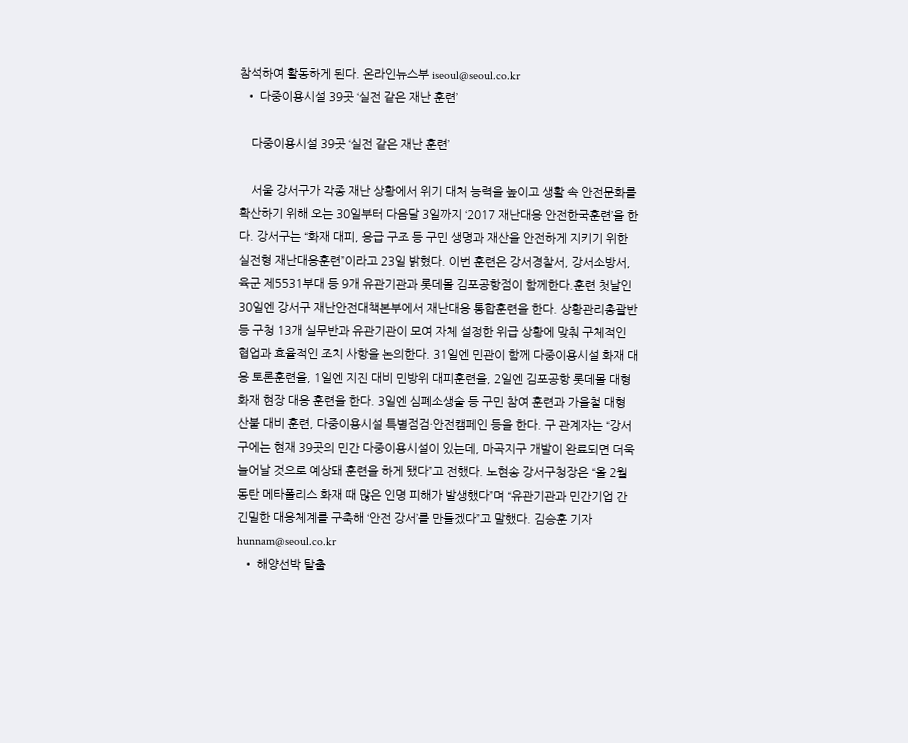참석하여 활동하게 된다. 온라인뉴스부 iseoul@seoul.co.kr
  • 다중이용시설 39곳 ‘실전 같은 재난 훈련’

    다중이용시설 39곳 ‘실전 같은 재난 훈련’

    서울 강서구가 각종 재난 상황에서 위기 대처 능력을 높이고 생활 속 안전문화를 확산하기 위해 오는 30일부터 다음달 3일까지 ‘2017 재난대응 안전한국훈련’을 한다. 강서구는 “화재 대피, 응급 구조 등 구민 생명과 재산을 안전하게 지키기 위한 실전형 재난대응훈련”이라고 23일 밝혔다. 이번 훈련은 강서경찰서, 강서소방서, 육군 제5531부대 등 9개 유관기관과 롯데몰 김포공항점이 함께한다.훈련 첫날인 30일엔 강서구 재난안전대책본부에서 재난대응 통합훈련을 한다. 상황관리총괄반 등 구청 13개 실무반과 유관기관이 모여 자체 설정한 위급 상황에 맞춰 구체적인 협업과 효율적인 조치 사항을 논의한다. 31일엔 민관이 함께 다중이용시설 화재 대응 토론훈련을, 1일엔 지진 대비 민방위 대피훈련을, 2일엔 김포공항 롯데몰 대형 화재 현장 대응 훈련을 한다. 3일엔 심폐소생술 등 구민 참여 훈련과 가을철 대형 산불 대비 훈련, 다중이용시설 특별점검·안전캠페인 등을 한다. 구 관계자는 “강서구에는 현재 39곳의 민간 다중이용시설이 있는데, 마곡지구 개발이 완료되면 더욱 늘어날 것으로 예상돼 훈련을 하게 됐다”고 전했다. 노현송 강서구청장은 “올 2월 동탄 메타폴리스 화재 때 많은 인명 피해가 발생했다”며 “유관기관과 민간기업 간 긴밀한 대응체계를 구축해 ‘안전 강서’를 만들겠다”고 말했다. 김승훈 기자 hunnam@seoul.co.kr
  • 해양선박 탈출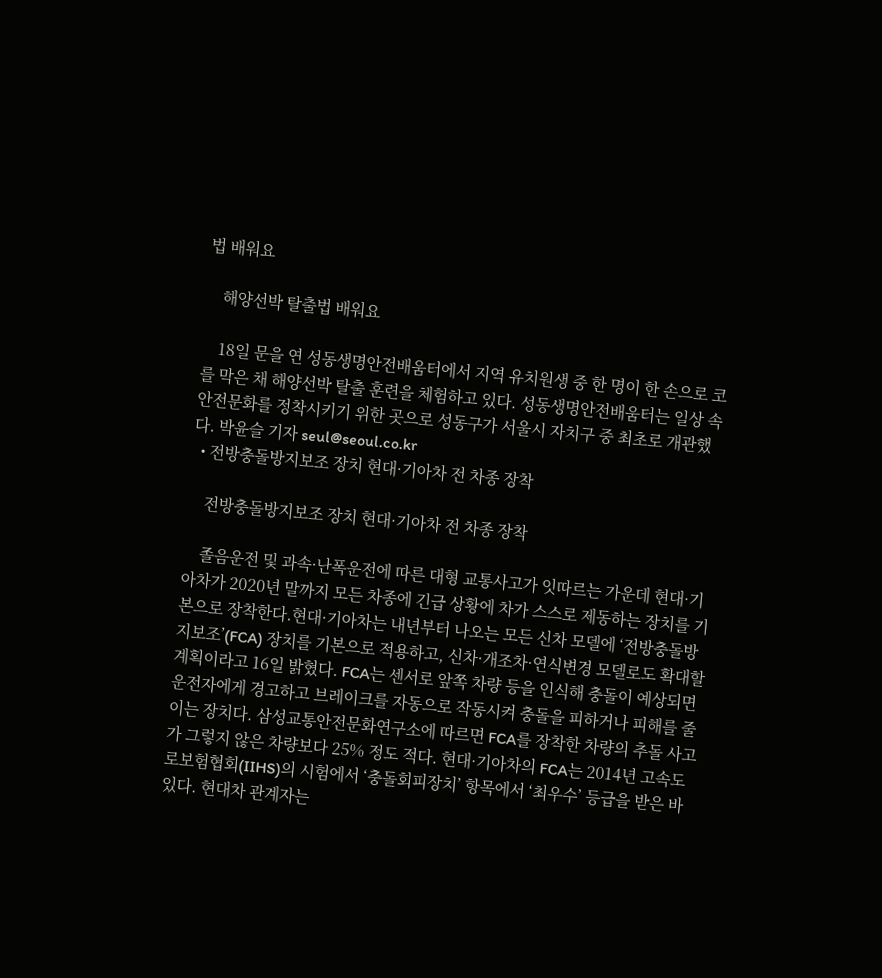법 배워요

    해양선박 탈출법 배워요

    18일 문을 연 성동생명안전배움터에서 지역 유치원생 중 한 명이 한 손으로 코를 막은 채 해양선박 탈출 훈련을 체험하고 있다. 성동생명안전배움터는 일상 속 안전문화를 정착시키기 위한 곳으로 성동구가 서울시 자치구 중 최초로 개관했다. 박윤슬 기자 seul@seoul.co.kr
  • 전방충돌방지보조 장치 현대·기아차 전 차종 장착

    전방충돌방지보조 장치 현대·기아차 전 차종 장착

    졸음운전 및 과속·난폭운전에 따른 대형 교통사고가 잇따르는 가운데 현대·기아차가 2020년 말까지 모든 차종에 긴급 상황에 차가 스스로 제동하는 장치를 기본으로 장착한다.현대·기아차는 내년부터 나오는 모든 신차 모델에 ‘전방충돌방지보조’(FCA) 장치를 기본으로 적용하고, 신차·개조차·연식변경 모델로도 확대할 계획이라고 16일 밝혔다. FCA는 센서로 앞쪽 차량 등을 인식해 충돌이 예상되면 운전자에게 경고하고 브레이크를 자동으로 작동시켜 충돌을 피하거나 피해를 줄이는 장치다. 삼성교통안전문화연구소에 따르면 FCA를 장착한 차량의 추돌 사고가 그렇지 않은 차량보다 25% 정도 적다. 현대·기아차의 FCA는 2014년 고속도로보험협회(IIHS)의 시험에서 ‘충돌회피장치’ 항목에서 ‘최우수’ 등급을 받은 바 있다. 현대차 관계자는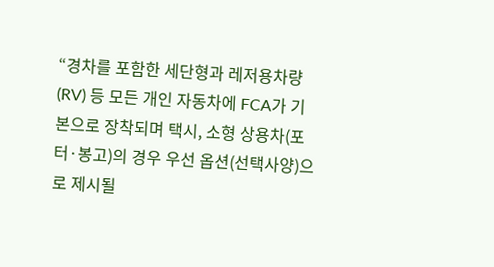“경차를 포함한 세단형과 레저용차량(RV) 등 모든 개인 자동차에 FCA가 기본으로 장착되며 택시, 소형 상용차(포터·봉고)의 경우 우선 옵션(선택사양)으로 제시될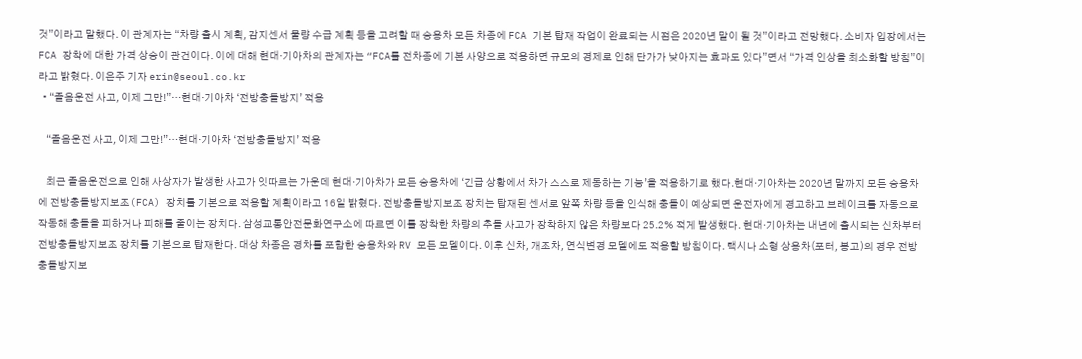것”이라고 말했다. 이 관계자는 “차량 출시 계획, 감지센서 물량 수급 계획 등을 고려할 때 승용차 모든 차종에 FCA 기본 탑재 작업이 완료되는 시점은 2020년 말이 될 것”이라고 전망했다. 소비자 입장에서는 FCA 장착에 대한 가격 상승이 관건이다. 이에 대해 현대·기아차의 관계자는 “FCA를 전차종에 기본 사양으로 적용하면 규모의 경제로 인해 단가가 낮아지는 효과도 있다”면서 “가격 인상을 최소화할 방침”이라고 밝혔다. 이은주 기자 erin@seoul.co.kr
  • “졸음운전 사고, 이제 그만!”…현대·기아차 ‘전방충돌방지’ 적용

    “졸음운전 사고, 이제 그만!”…현대·기아차 ‘전방충돌방지’ 적용

    최근 졸음운전으로 인해 사상자가 발생한 사고가 잇따르는 가운데 현대·기아차가 모든 승용차에 ‘긴급 상황에서 차가 스스로 제동하는 기능’을 적용하기로 했다.현대·기아차는 2020년 말까지 모든 승용차에 전방충돌방지보조(FCA) 장치를 기본으로 적용할 계획이라고 16일 밝혔다. 전방충돌방지보조 장치는 탑재된 센서로 앞쪽 차량 등을 인식해 충돌이 예상되면 운전자에게 경고하고 브레이크를 자동으로 작동해 충돌을 피하거나 피해를 줄이는 장치다. 삼성교통안전문화연구소에 따르면 이를 장착한 차량의 추돌 사고가 장착하지 않은 차량보다 25.2% 적게 발생했다. 현대·기아차는 내년에 출시되는 신차부터 전방충돌방지보조 장치를 기본으로 탑재한다. 대상 차종은 경차를 포함한 승용차와 RV 모든 모델이다. 이후 신차, 개조차, 연식변경 모델에도 적용할 방침이다. 택시나 소형 상용차(포터, 봉고)의 경우 전방충돌방지보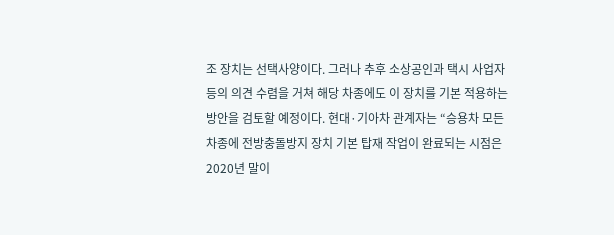조 장치는 선택사양이다. 그러나 추후 소상공인과 택시 사업자 등의 의견 수렴을 거쳐 해당 차종에도 이 장치를 기본 적용하는 방안을 검토할 예정이다. 현대·기아차 관계자는 “승용차 모든 차종에 전방충돌방지 장치 기본 탑재 작업이 완료되는 시점은 2020년 말이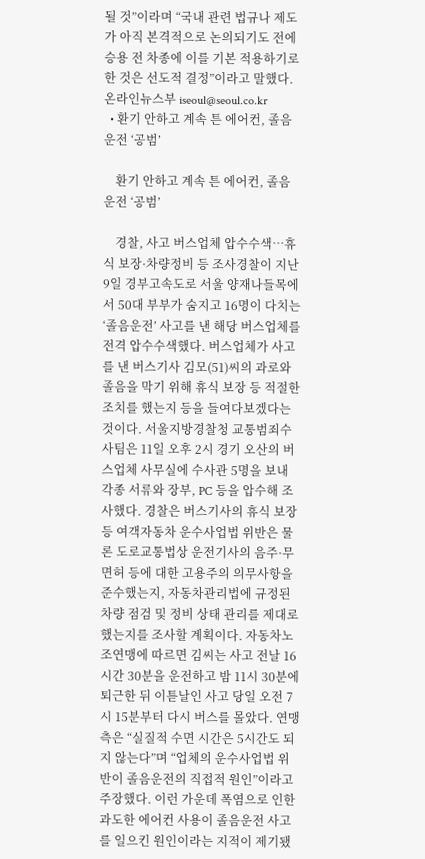될 것”이라며 “국내 관련 법규나 제도가 아직 본격적으로 논의되기도 전에 승용 전 차종에 이를 기본 적용하기로 한 것은 선도적 결정”이라고 말했다. 온라인뉴스부 iseoul@seoul.co.kr
  • 환기 안하고 계속 튼 에어컨, 졸음 운전 ‘공범’

    환기 안하고 계속 튼 에어컨, 졸음 운전 ‘공범’

    경찰, 사고 버스업체 압수수색…휴식 보장·차량정비 등 조사경찰이 지난 9일 경부고속도로 서울 양재나들목에서 50대 부부가 숨지고 16명이 다치는 ‘졸음운전’ 사고를 낸 해당 버스업체를 전격 압수수색했다. 버스업체가 사고를 낸 버스기사 김모(51)씨의 과로와 졸음을 막기 위해 휴식 보장 등 적절한 조치를 했는지 등을 들여다보겠다는 것이다. 서울지방경찰청 교통범죄수사팀은 11일 오후 2시 경기 오산의 버스업체 사무실에 수사관 5명을 보내 각종 서류와 장부, PC 등을 압수해 조사했다. 경찰은 버스기사의 휴식 보장 등 여객자동차 운수사업법 위반은 물론 도로교통법상 운전기사의 음주·무면허 등에 대한 고용주의 의무사항을 준수했는지, 자동차관리법에 규정된 차량 점검 및 정비 상태 관리를 제대로 했는지를 조사할 계획이다. 자동차노조연맹에 따르면 김씨는 사고 전날 16시간 30분을 운전하고 밤 11시 30분에 퇴근한 뒤 이튿날인 사고 당일 오전 7시 15분부터 다시 버스를 몰았다. 연맹 측은 “실질적 수면 시간은 5시간도 되지 않는다”며 “업체의 운수사업법 위반이 졸음운전의 직접적 원인”이라고 주장했다. 이런 가운데 폭염으로 인한 과도한 에어컨 사용이 졸음운전 사고를 일으킨 원인이라는 지적이 제기됐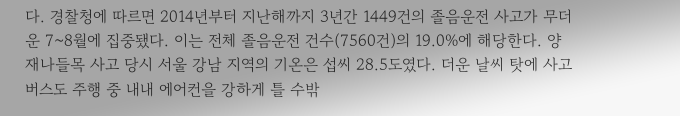다. 경찰청에 따르면 2014년부터 지난해까지 3년간 1449건의 졸음운전 사고가 무더운 7~8월에 집중됐다. 이는 전체 졸음운전 건수(7560건)의 19.0%에 해당한다. 양재나들목 사고 당시 서울 강남 지역의 기온은 섭씨 28.5도였다. 더운 날씨 탓에 사고 버스도 주행 중 내내 에어컨을 강하게 틀 수밖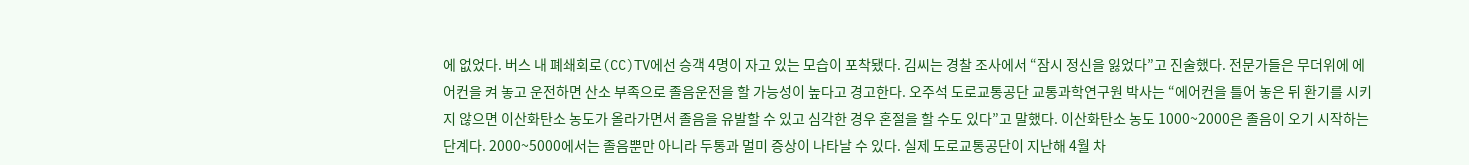에 없었다. 버스 내 폐쇄회로(CC)TV에선 승객 4명이 자고 있는 모습이 포착됐다. 김씨는 경찰 조사에서 “잠시 정신을 잃었다”고 진술했다. 전문가들은 무더위에 에어컨을 켜 놓고 운전하면 산소 부족으로 졸음운전을 할 가능성이 높다고 경고한다. 오주석 도로교통공단 교통과학연구원 박사는 “에어컨을 틀어 놓은 뒤 환기를 시키지 않으면 이산화탄소 농도가 올라가면서 졸음을 유발할 수 있고 심각한 경우 혼절을 할 수도 있다”고 말했다. 이산화탄소 농도 1000~2000은 졸음이 오기 시작하는 단계다. 2000~5000에서는 졸음뿐만 아니라 두통과 멀미 증상이 나타날 수 있다. 실제 도로교통공단이 지난해 4월 차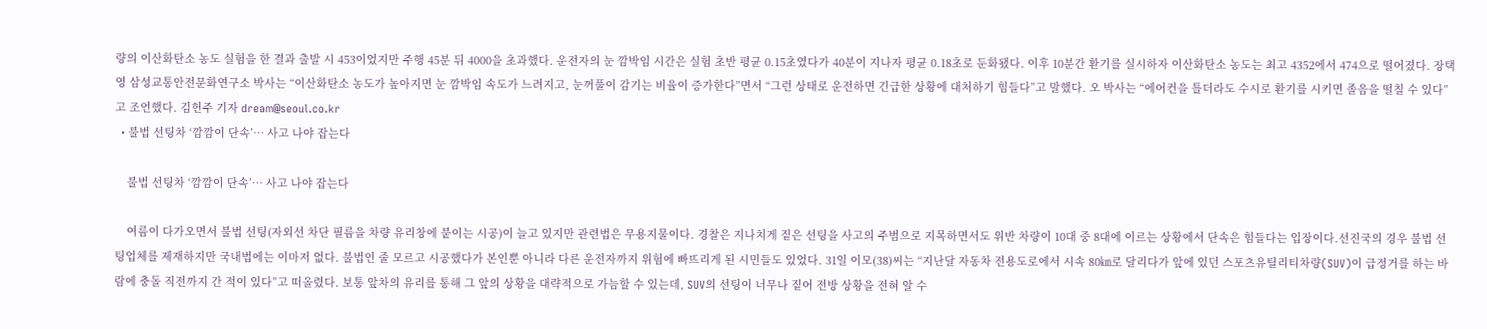량의 이산화탄소 농도 실험을 한 결과 출발 시 453이었지만 주행 45분 뒤 4000을 초과했다. 운전자의 눈 깜박임 시간은 실험 초반 평균 0.15초였다가 40분이 지나자 평균 0.18초로 둔화됐다. 이후 10분간 환기를 실시하자 이산화탄소 농도는 최고 4352에서 474으로 떨어졌다. 장택영 삼성교통안전문화연구소 박사는 “이산화탄소 농도가 높아지면 눈 깜박임 속도가 느려지고, 눈꺼풀이 감기는 비율이 증가한다”면서 “그런 상태로 운전하면 긴급한 상황에 대처하기 힘들다”고 말했다. 오 박사는 “에어컨을 틀더라도 수시로 환기를 시키면 졸음을 떨칠 수 있다”고 조언했다. 김헌주 기자 dream@seoul.co.kr
  • 불법 선팅차 ‘깜깜이 단속’… 사고 나야 잡는다

    불법 선팅차 ‘깜깜이 단속’… 사고 나야 잡는다

    여름이 다가오면서 불법 선팅(자외선 차단 필름을 차량 유리창에 붙이는 시공)이 늘고 있지만 관련법은 무용지물이다. 경찰은 지나치게 짙은 선팅을 사고의 주범으로 지목하면서도 위반 차량이 10대 중 8대에 이르는 상황에서 단속은 힘들다는 입장이다.선진국의 경우 불법 선팅업체를 제재하지만 국내법에는 이마저 없다. 불법인 줄 모르고 시공했다가 본인뿐 아니라 다른 운전자까지 위험에 빠뜨리게 된 시민들도 있었다. 31일 이모(38)씨는 “지난달 자동차 전용도로에서 시속 80㎞로 달리다가 앞에 있던 스포츠유틸리티차량(SUV)이 급정거를 하는 바람에 충돌 직전까지 간 적이 있다”고 떠올렸다. 보통 앞차의 유리를 통해 그 앞의 상황을 대략적으로 가늠할 수 있는데, SUV의 선팅이 너무나 짙어 전방 상황을 전혀 알 수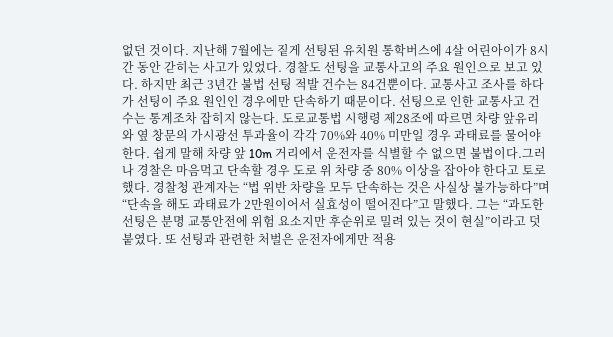없던 것이다. 지난해 7월에는 짙게 선팅된 유치원 통학버스에 4살 어린아이가 8시간 동안 갇히는 사고가 있었다. 경찰도 선팅을 교통사고의 주요 원인으로 보고 있다. 하지만 최근 3년간 불법 선팅 적발 건수는 84건뿐이다. 교통사고 조사를 하다가 선팅이 주요 원인인 경우에만 단속하기 때문이다. 선팅으로 인한 교통사고 건수는 통계조차 잡히지 않는다. 도로교통법 시행령 제28조에 따르면 차량 앞유리와 옆 창문의 가시광선 투과율이 각각 70%와 40% 미만일 경우 과태료를 물어야 한다. 쉽게 말해 차량 앞 10m 거리에서 운전자를 식별할 수 없으면 불법이다.그러나 경찰은 마음먹고 단속할 경우 도로 위 차량 중 80% 이상을 잡아야 한다고 토로했다. 경찰청 관계자는 “법 위반 차량을 모두 단속하는 것은 사실상 불가능하다”며 “단속을 해도 과태료가 2만원이어서 실효성이 떨어진다”고 말했다. 그는 “과도한 선팅은 분명 교통안전에 위험 요소지만 후순위로 밀려 있는 것이 현실”이라고 덧붙였다. 또 선팅과 관련한 처벌은 운전자에게만 적용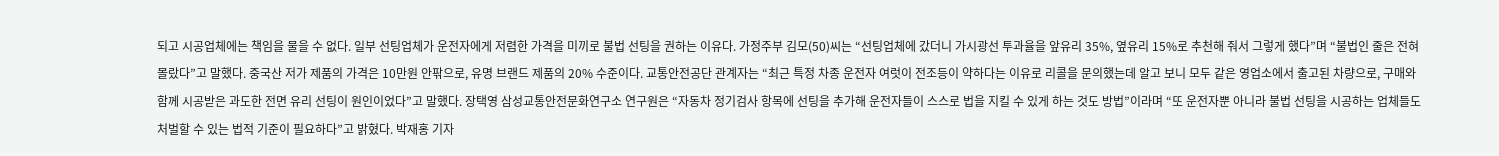되고 시공업체에는 책임을 물을 수 없다. 일부 선팅업체가 운전자에게 저렴한 가격을 미끼로 불법 선팅을 권하는 이유다. 가정주부 김모(50)씨는 “선팅업체에 갔더니 가시광선 투과율을 앞유리 35%, 옆유리 15%로 추천해 줘서 그렇게 했다”며 “불법인 줄은 전혀 몰랐다”고 말했다. 중국산 저가 제품의 가격은 10만원 안팎으로, 유명 브랜드 제품의 20% 수준이다. 교통안전공단 관계자는 “최근 특정 차종 운전자 여럿이 전조등이 약하다는 이유로 리콜을 문의했는데 알고 보니 모두 같은 영업소에서 출고된 차량으로, 구매와 함께 시공받은 과도한 전면 유리 선팅이 원인이었다”고 말했다. 장택영 삼성교통안전문화연구소 연구원은 “자동차 정기검사 항목에 선팅을 추가해 운전자들이 스스로 법을 지킬 수 있게 하는 것도 방법”이라며 “또 운전자뿐 아니라 불법 선팅을 시공하는 업체들도 처벌할 수 있는 법적 기준이 필요하다”고 밝혔다. 박재홍 기자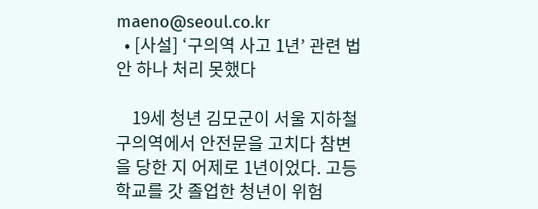maeno@seoul.co.kr
  • [사설] ‘구의역 사고 1년’ 관련 법안 하나 처리 못했다

    19세 청년 김모군이 서울 지하철 구의역에서 안전문을 고치다 참변을 당한 지 어제로 1년이었다. 고등학교를 갓 졸업한 청년이 위험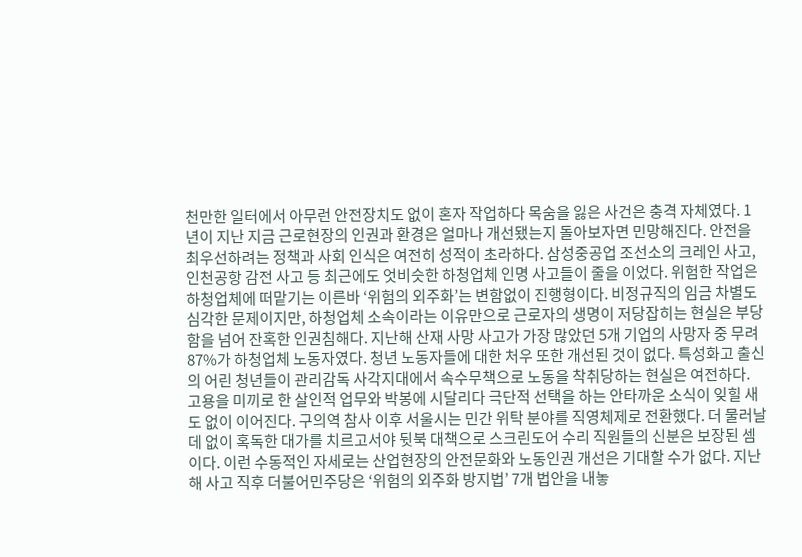천만한 일터에서 아무런 안전장치도 없이 혼자 작업하다 목숨을 잃은 사건은 충격 자체였다. 1년이 지난 지금 근로현장의 인권과 환경은 얼마나 개선됐는지 돌아보자면 민망해진다. 안전을 최우선하려는 정책과 사회 인식은 여전히 성적이 초라하다. 삼성중공업 조선소의 크레인 사고, 인천공항 감전 사고 등 최근에도 엇비슷한 하청업체 인명 사고들이 줄을 이었다. 위험한 작업은 하청업체에 떠맡기는 이른바 ‘위험의 외주화’는 변함없이 진행형이다. 비정규직의 임금 차별도 심각한 문제이지만, 하청업체 소속이라는 이유만으로 근로자의 생명이 저당잡히는 현실은 부당함을 넘어 잔혹한 인권침해다. 지난해 산재 사망 사고가 가장 많았던 5개 기업의 사망자 중 무려 87%가 하청업체 노동자였다. 청년 노동자들에 대한 처우 또한 개선된 것이 없다. 특성화고 출신의 어린 청년들이 관리감독 사각지대에서 속수무책으로 노동을 착취당하는 현실은 여전하다. 고용을 미끼로 한 살인적 업무와 박봉에 시달리다 극단적 선택을 하는 안타까운 소식이 잊힐 새도 없이 이어진다. 구의역 참사 이후 서울시는 민간 위탁 분야를 직영체제로 전환했다. 더 물러날 데 없이 혹독한 대가를 치르고서야 뒷북 대책으로 스크린도어 수리 직원들의 신분은 보장된 셈이다. 이런 수동적인 자세로는 산업현장의 안전문화와 노동인권 개선은 기대할 수가 없다. 지난해 사고 직후 더불어민주당은 ‘위험의 외주화 방지법’ 7개 법안을 내놓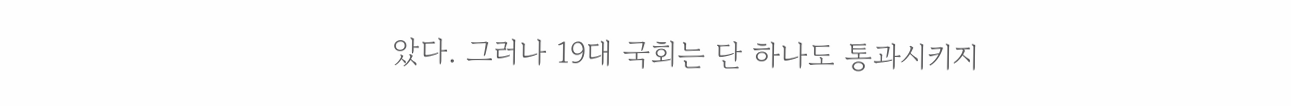았다. 그러나 19대 국회는 단 하나도 통과시키지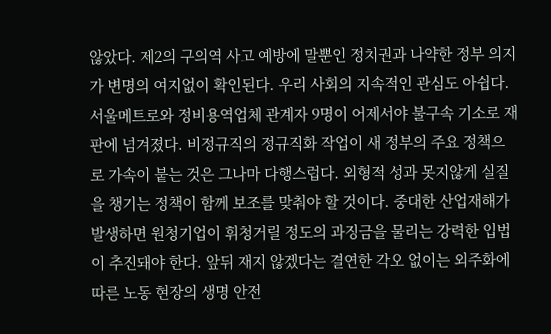않았다. 제2의 구의역 사고 예방에 말뿐인 정치권과 나약한 정부 의지가 변명의 여지없이 확인된다. 우리 사회의 지속적인 관심도 아쉽다. 서울메트로와 정비용역업체 관계자 9명이 어제서야 불구속 기소로 재판에 넘겨졌다. 비정규직의 정규직화 작업이 새 정부의 주요 정책으로 가속이 붙는 것은 그나마 다행스럽다. 외형적 성과 못지않게 실질을 챙기는 정책이 함께 보조를 맞춰야 할 것이다. 중대한 산업재해가 발생하면 원청기업이 휘청거릴 정도의 과징금을 물리는 강력한 입법이 추진돼야 한다. 앞뒤 재지 않겠다는 결연한 각오 없이는 외주화에 따른 노동 현장의 생명 안전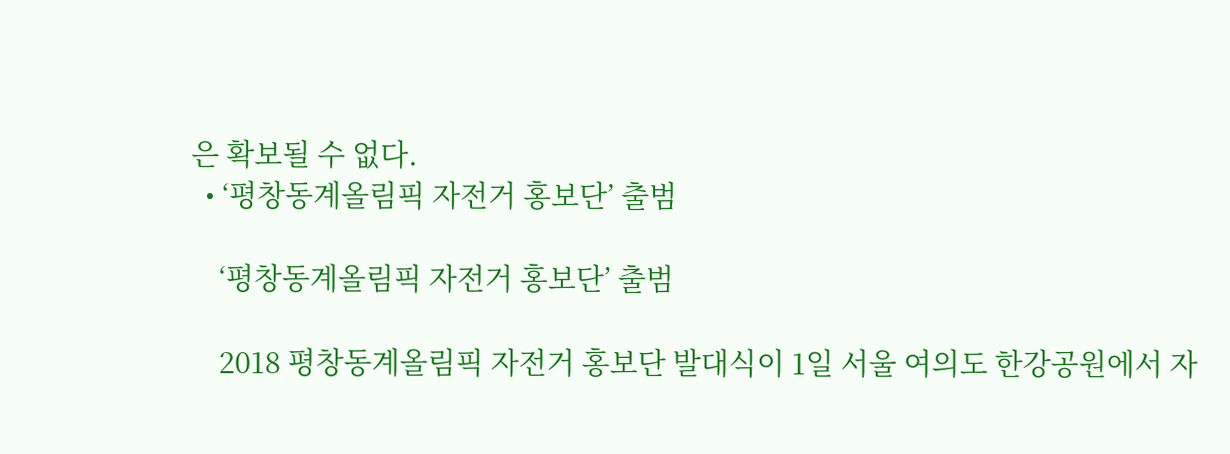은 확보될 수 없다.
  • ‘평창동계올림픽 자전거 홍보단’ 출범

    ‘평창동계올림픽 자전거 홍보단’ 출범

    2018 평창동계올림픽 자전거 홍보단 발대식이 1일 서울 여의도 한강공원에서 자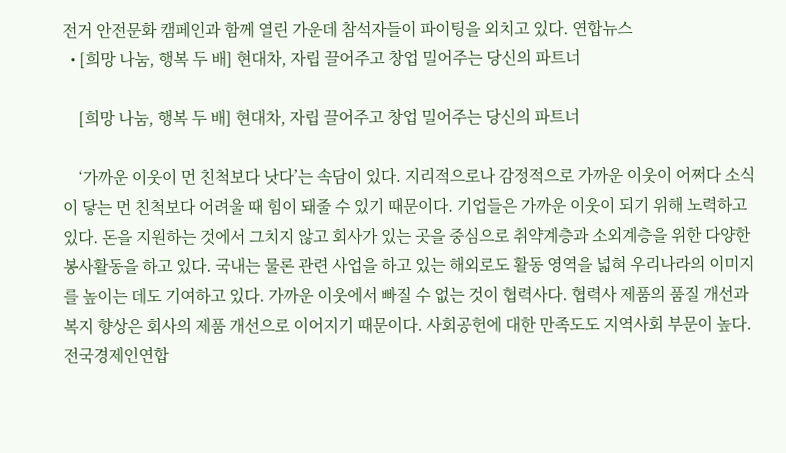전거 안전문화 캠페인과 함께 열린 가운데 참석자들이 파이팅을 외치고 있다. 연합뉴스
  • [희망 나눔, 행복 두 배] 현대차, 자립 끌어주고 창업 밀어주는 당신의 파트너

    [희망 나눔, 행복 두 배] 현대차, 자립 끌어주고 창업 밀어주는 당신의 파트너

    ‘가까운 이웃이 먼 친척보다 낫다’는 속담이 있다. 지리적으로나 감정적으로 가까운 이웃이 어쩌다 소식이 닿는 먼 친척보다 어려울 때 힘이 돼줄 수 있기 때문이다. 기업들은 가까운 이웃이 되기 위해 노력하고 있다. 돈을 지원하는 것에서 그치지 않고 회사가 있는 곳을 중심으로 취약계층과 소외계층을 위한 다양한 봉사활동을 하고 있다. 국내는 물론 관련 사업을 하고 있는 해외로도 활동 영역을 넓혀 우리나라의 이미지를 높이는 데도 기여하고 있다. 가까운 이웃에서 빠질 수 없는 것이 협력사다. 협력사 제품의 품질 개선과 복지 향상은 회사의 제품 개선으로 이어지기 때문이다. 사회공헌에 대한 만족도도 지역사회 부문이 높다. 전국경제인연합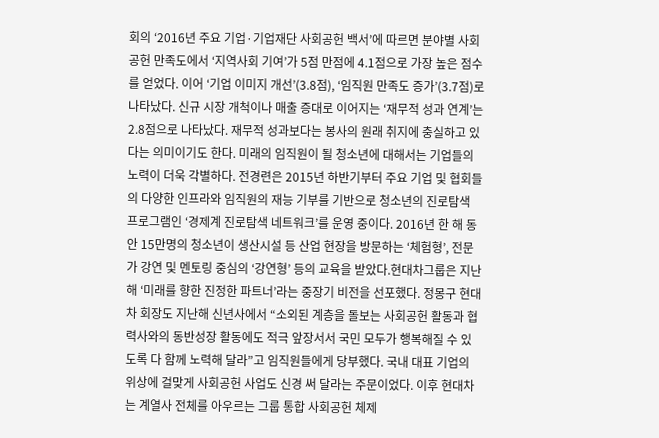회의 ‘2016년 주요 기업·기업재단 사회공헌 백서’에 따르면 분야별 사회공헌 만족도에서 ‘지역사회 기여’가 5점 만점에 4.1점으로 가장 높은 점수를 얻었다. 이어 ‘기업 이미지 개선’(3.8점), ‘임직원 만족도 증가’(3.7점)로 나타났다. 신규 시장 개척이나 매출 증대로 이어지는 ‘재무적 성과 연계’는 2.8점으로 나타났다. 재무적 성과보다는 봉사의 원래 취지에 충실하고 있다는 의미이기도 한다. 미래의 임직원이 될 청소년에 대해서는 기업들의 노력이 더욱 각별하다. 전경련은 2015년 하반기부터 주요 기업 및 협회들의 다양한 인프라와 임직원의 재능 기부를 기반으로 청소년의 진로탐색 프로그램인 ‘경제계 진로탐색 네트워크’를 운영 중이다. 2016년 한 해 동안 15만명의 청소년이 생산시설 등 산업 현장을 방문하는 ‘체험형’, 전문가 강연 및 멘토링 중심의 ‘강연형’ 등의 교육을 받았다.현대차그룹은 지난해 ‘미래를 향한 진정한 파트너’라는 중장기 비전을 선포했다. 정몽구 현대차 회장도 지난해 신년사에서 “소외된 계층을 돌보는 사회공헌 활동과 협력사와의 동반성장 활동에도 적극 앞장서서 국민 모두가 행복해질 수 있도록 다 함께 노력해 달라”고 임직원들에게 당부했다. 국내 대표 기업의 위상에 걸맞게 사회공헌 사업도 신경 써 달라는 주문이었다. 이후 현대차는 계열사 전체를 아우르는 그룹 통합 사회공헌 체제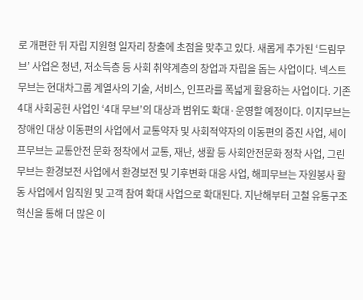로 개편한 뒤 자립 지원형 일자리 창출에 초점을 맞추고 있다. 새롭게 추가된 ‘드림무브’ 사업은 청년, 저소득층 등 사회 취약계층의 창업과 자립을 돕는 사업이다. 넥스트무브는 현대차그룹 계열사의 기술, 서비스, 인프라를 폭넓게 활용하는 사업이다. 기존 4대 사회공헌 사업인 ‘4대 무브’의 대상과 범위도 확대·운영할 예정이다. 이지무브는 장애인 대상 이동편의 사업에서 교통약자 및 사회적약자의 이동편의 증진 사업, 세이프무브는 교통안전 문화 정착에서 교통, 재난, 생활 등 사회안전문화 정착 사업, 그린무브는 환경보전 사업에서 환경보전 및 기후변화 대응 사업, 해피무브는 자원봉사 활동 사업에서 임직원 및 고객 참여 확대 사업으로 확대된다. 지난해부터 고철 유통구조 혁신을 통해 더 많은 이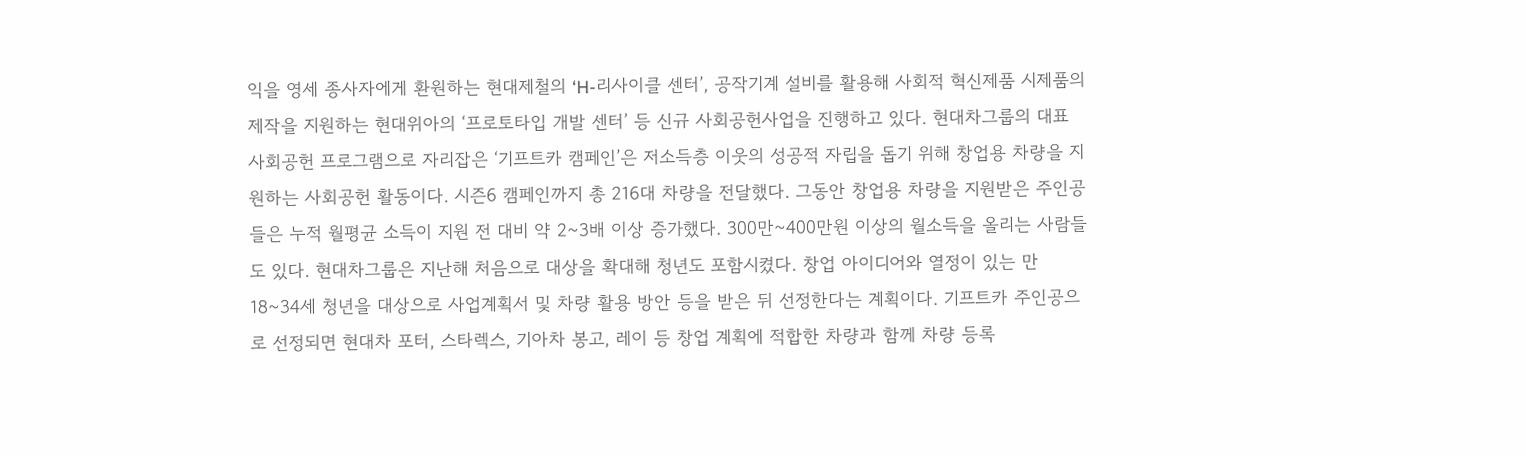익을 영세 종사자에게 환원하는 현대제철의 ‘H-리사이클 센터’, 공작기계 설비를 활용해 사회적 혁신제품 시제품의 제작을 지원하는 현대위아의 ‘프로토타입 개발 센터’ 등 신규 사회공헌사업을 진행하고 있다. 현대차그룹의 대표 사회공헌 프로그램으로 자리잡은 ‘기프트카 캠페인’은 저소득층 이웃의 성공적 자립을 돕기 위해 창업용 차량을 지원하는 사회공헌 활동이다. 시즌6 캠페인까지 총 216대 차량을 전달했다. 그동안 창업용 차량을 지원받은 주인공들은 누적 월평균 소득이 지원 전 대비 약 2~3배 이상 증가했다. 300만~400만원 이상의 월소득을 올리는 사람들도 있다. 현대차그룹은 지난해 처음으로 대상을 확대해 청년도 포함시켰다. 창업 아이디어와 열정이 있는 만 18~34세 청년을 대상으로 사업계획서 및 차량 활용 방안 등을 받은 뒤 선정한다는 계획이다. 기프트카 주인공으로 선정되면 현대차 포터, 스타렉스, 기아차 봉고, 레이 등 창업 계획에 적합한 차량과 함께 차량 등록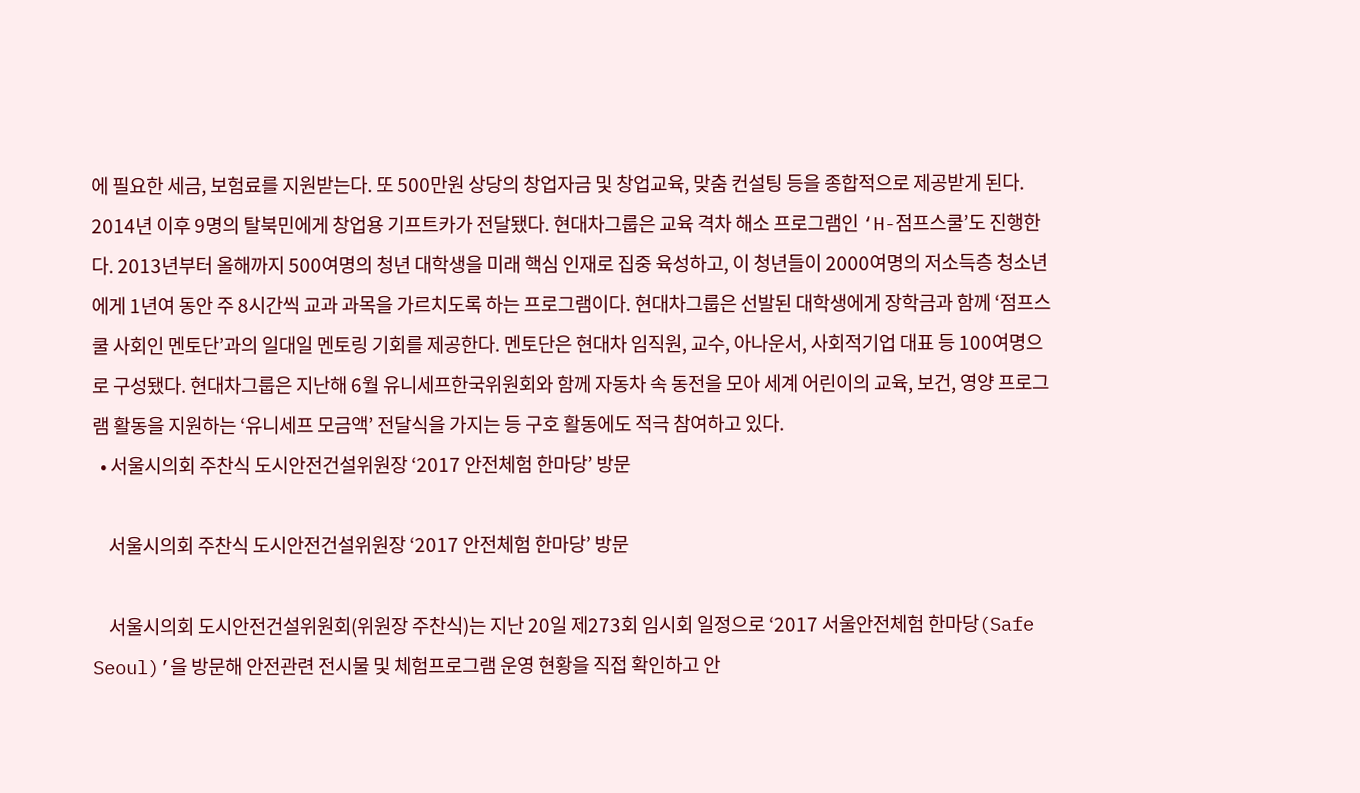에 필요한 세금, 보험료를 지원받는다. 또 500만원 상당의 창업자금 및 창업교육, 맞춤 컨설팅 등을 종합적으로 제공받게 된다. 2014년 이후 9명의 탈북민에게 창업용 기프트카가 전달됐다. 현대차그룹은 교육 격차 해소 프로그램인 ‘H-점프스쿨’도 진행한다. 2013년부터 올해까지 500여명의 청년 대학생을 미래 핵심 인재로 집중 육성하고, 이 청년들이 2000여명의 저소득층 청소년에게 1년여 동안 주 8시간씩 교과 과목을 가르치도록 하는 프로그램이다. 현대차그룹은 선발된 대학생에게 장학금과 함께 ‘점프스쿨 사회인 멘토단’과의 일대일 멘토링 기회를 제공한다. 멘토단은 현대차 임직원, 교수, 아나운서, 사회적기업 대표 등 100여명으로 구성됐다. 현대차그룹은 지난해 6월 유니세프한국위원회와 함께 자동차 속 동전을 모아 세계 어린이의 교육, 보건, 영양 프로그램 활동을 지원하는 ‘유니세프 모금액’ 전달식을 가지는 등 구호 활동에도 적극 참여하고 있다.
  • 서울시의회 주찬식 도시안전건설위원장 ‘2017 안전체험 한마당’ 방문

    서울시의회 주찬식 도시안전건설위원장 ‘2017 안전체험 한마당’ 방문

    서울시의회 도시안전건설위원회(위원장 주찬식)는 지난 20일 제273회 임시회 일정으로 ‘2017 서울안전체험 한마당(Safe Seoul)’을 방문해 안전관련 전시물 및 체험프로그램 운영 현황을 직접 확인하고 안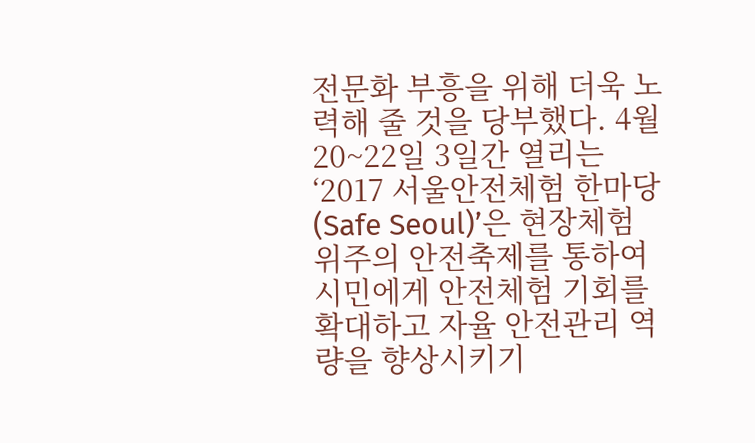전문화 부흥을 위해 더욱 노력해 줄 것을 당부했다. 4월 20~22일 3일간 열리는 ‘2017 서울안전체험 한마당(Safe Seoul)’은 현장체험 위주의 안전축제를 통하여 시민에게 안전체험 기회를 확대하고 자율 안전관리 역량을 향상시키기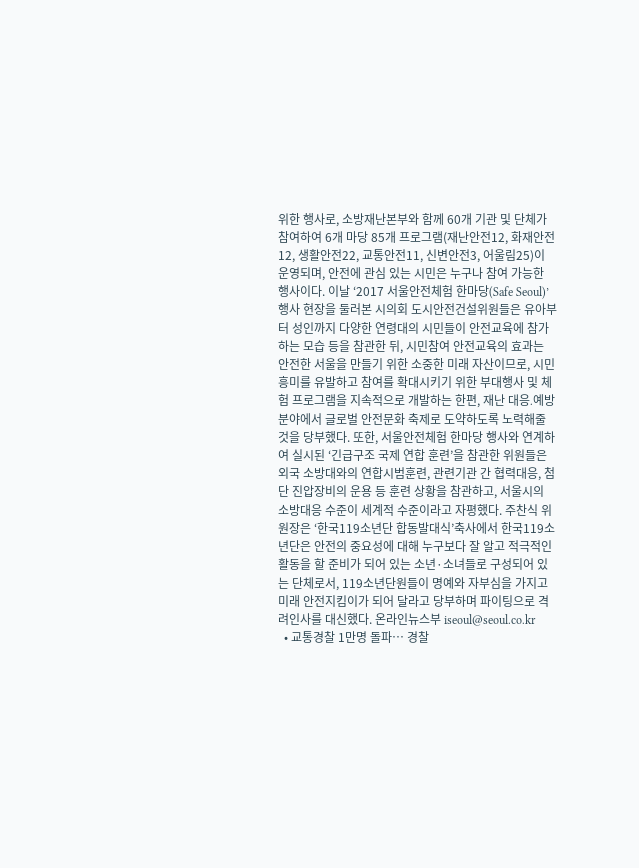위한 행사로, 소방재난본부와 함께 60개 기관 및 단체가 참여하여 6개 마당 85개 프로그램(재난안전12, 화재안전12, 생활안전22, 교통안전11, 신변안전3, 어울림25)이 운영되며, 안전에 관심 있는 시민은 누구나 참여 가능한 행사이다. 이날 ‘2017 서울안전체험 한마당(Safe Seoul)’행사 현장을 둘러본 시의회 도시안전건설위원들은 유아부터 성인까지 다양한 연령대의 시민들이 안전교육에 참가하는 모습 등을 참관한 뒤, 시민참여 안전교육의 효과는 안전한 서울을 만들기 위한 소중한 미래 자산이므로, 시민 흥미를 유발하고 참여를 확대시키기 위한 부대행사 및 체험 프로그램을 지속적으로 개발하는 한편, 재난 대응․예방 분야에서 글로벌 안전문화 축제로 도약하도록 노력해줄 것을 당부했다. 또한, 서울안전체험 한마당 행사와 연계하여 실시된 ‘긴급구조 국제 연합 훈련’을 참관한 위원들은 외국 소방대와의 연합시범훈련, 관련기관 간 협력대응, 첨단 진압장비의 운용 등 훈련 상황을 참관하고, 서울시의 소방대응 수준이 세계적 수준이라고 자평했다. 주찬식 위원장은 ‘한국119소년단 합동발대식’축사에서 한국119소년단은 안전의 중요성에 대해 누구보다 잘 알고 적극적인 활동을 할 준비가 되어 있는 소년·소녀들로 구성되어 있는 단체로서, 119소년단원들이 명예와 자부심을 가지고 미래 안전지킴이가 되어 달라고 당부하며 파이팅으로 격려인사를 대신했다. 온라인뉴스부 iseoul@seoul.co.kr
  • 교통경찰 1만명 돌파… 경찰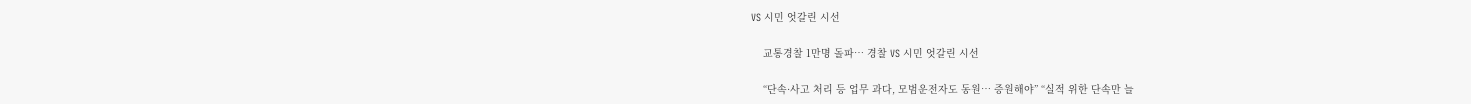VS 시민 엇갈린 시선

    교통경찰 1만명 돌파… 경찰 VS 시민 엇갈린 시선

    “단속·사고 처리 등 업무 과다, 모범운전자도 동원… 증원해야” “실적 위한 단속만 늘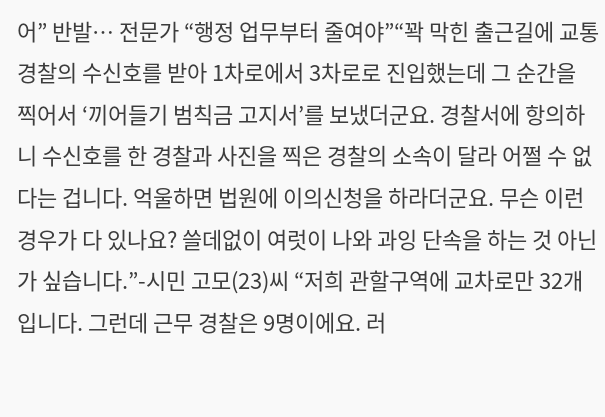어” 반발… 전문가 “행정 업무부터 줄여야”“꽉 막힌 출근길에 교통경찰의 수신호를 받아 1차로에서 3차로로 진입했는데 그 순간을 찍어서 ‘끼어들기 범칙금 고지서’를 보냈더군요. 경찰서에 항의하니 수신호를 한 경찰과 사진을 찍은 경찰의 소속이 달라 어쩔 수 없다는 겁니다. 억울하면 법원에 이의신청을 하라더군요. 무슨 이런 경우가 다 있나요? 쓸데없이 여럿이 나와 과잉 단속을 하는 것 아닌가 싶습니다.”-시민 고모(23)씨 “저희 관할구역에 교차로만 32개입니다. 그런데 근무 경찰은 9명이에요. 러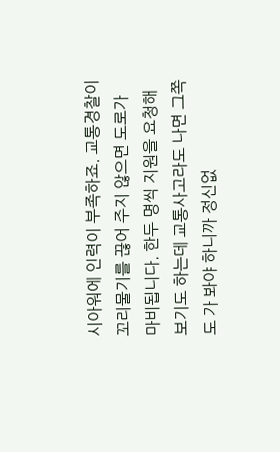시아워에 인력이 부족하죠. 교통경찰이 꼬리물기를 끊어 주지 않으면 도로가 마비됩니다. 한두 명씩 지원을 요청해 보기도 하는데 교통사고라도 나면 그쪽도 가 봐야 하니까 정신없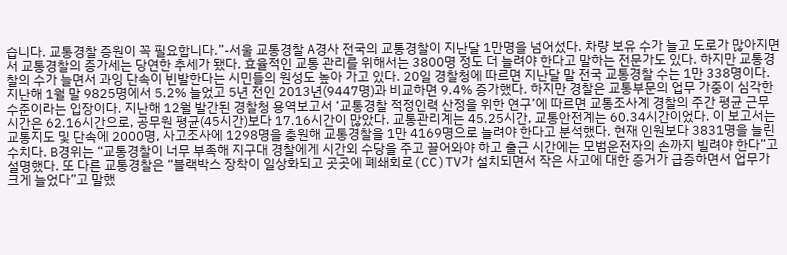습니다. 교통경찰 증원이 꼭 필요합니다.”-서울 교통경찰 A경사 전국의 교통경찰이 지난달 1만명을 넘어섰다. 차량 보유 수가 늘고 도로가 많아지면서 교통경찰의 증가세는 당연한 추세가 됐다. 효율적인 교통 관리를 위해서는 3800명 정도 더 늘려야 한다고 말하는 전문가도 있다. 하지만 교통경찰의 수가 늘면서 과잉 단속이 빈발한다는 시민들의 원성도 높아 가고 있다. 20일 경찰청에 따르면 지난달 말 전국 교통경찰 수는 1만 338명이다. 지난해 1월 말 9825명에서 5.2% 늘었고 5년 전인 2013년(9447명)과 비교하면 9.4% 증가했다. 하지만 경찰은 교통부문의 업무 가중이 심각한 수준이라는 입장이다. 지난해 12월 발간된 경찰청 용역보고서 ‘교통경찰 적정인력 산정을 위한 연구’에 따르면 교통조사계 경찰의 주간 평균 근무시간은 62.16시간으로, 공무원 평균(45시간)보다 17.16시간이 많았다. 교통관리계는 45.25시간, 교통안전계는 60.34시간이었다. 이 보고서는 교통지도 및 단속에 2000명, 사고조사에 1298명을 충원해 교통경찰을 1만 4169명으로 늘려야 한다고 분석했다. 현재 인원보다 3831명을 늘린 수치다. B경위는 “교통경찰이 너무 부족해 지구대 경찰에게 시간외 수당을 주고 끌어와야 하고 출근 시간에는 모범운전자의 손까지 빌려야 한다”고 설명했다. 또 다른 교통경찰은 “블랙박스 장착이 일상화되고 곳곳에 폐쇄회로(CC)TV가 설치되면서 작은 사고에 대한 증거가 급증하면서 업무가 크게 늘었다”고 말했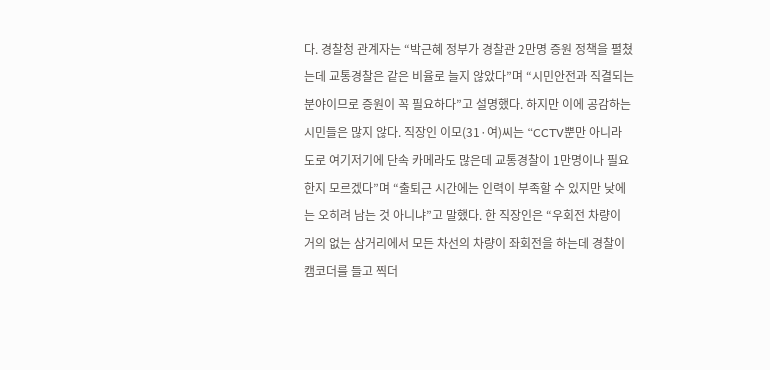다. 경찰청 관계자는 “박근혜 정부가 경찰관 2만명 증원 정책을 펼쳤는데 교통경찰은 같은 비율로 늘지 않았다”며 “시민안전과 직결되는 분야이므로 증원이 꼭 필요하다”고 설명했다. 하지만 이에 공감하는 시민들은 많지 않다. 직장인 이모(31·여)씨는 “CCTV뿐만 아니라 도로 여기저기에 단속 카메라도 많은데 교통경찰이 1만명이나 필요한지 모르겠다”며 “출퇴근 시간에는 인력이 부족할 수 있지만 낮에는 오히려 남는 것 아니냐”고 말했다. 한 직장인은 “우회전 차량이 거의 없는 삼거리에서 모든 차선의 차량이 좌회전을 하는데 경찰이 캠코더를 들고 찍더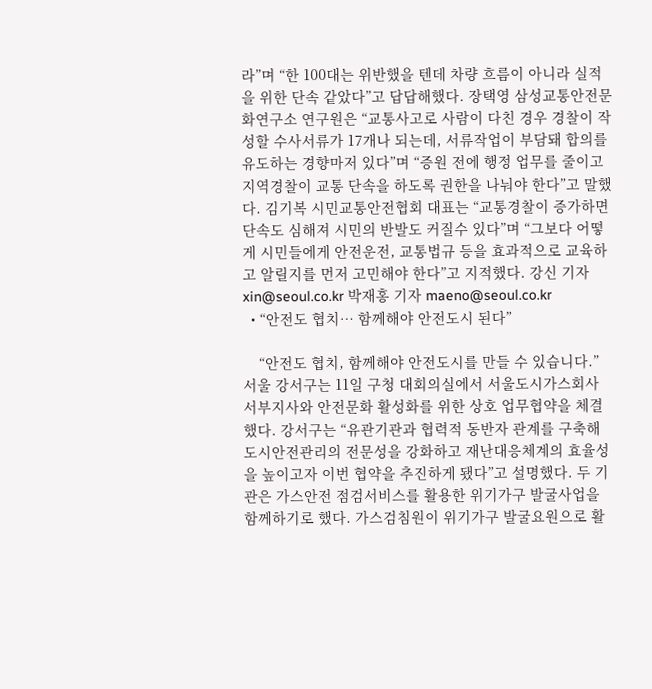라”며 “한 100대는 위반했을 텐데 차량 흐름이 아니라 실적을 위한 단속 같았다”고 답답해했다. 장택영 삼성교통안전문화연구소 연구원은 “교통사고로 사람이 다친 경우 경찰이 작성할 수사서류가 17개나 되는데, 서류작업이 부담돼 합의를 유도하는 경향마저 있다”며 “증원 전에 행정 업무를 줄이고 지역경찰이 교통 단속을 하도록 권한을 나눠야 한다”고 말했다. 김기복 시민교통안전협회 대표는 “교통경찰이 증가하면 단속도 심해져 시민의 반발도 커질수 있다”며 “그보다 어떻게 시민들에게 안전운전, 교통법규 등을 효과적으로 교육하고 알릴지를 먼저 고민해야 한다”고 지적했다. 강신 기자 xin@seoul.co.kr 박재홍 기자 maeno@seoul.co.kr
  • “안전도 협치… 함께해야 안전도시 된다”

    “안전도 협치, 함께해야 안전도시를 만들 수 있습니다.” 서울 강서구는 11일 구청 대회의실에서 서울도시가스회사 서부지사와 안전문화 활성화를 위한 상호 업무협약을 체결했다. 강서구는 “유관기관과 협력적 동반자 관계를 구축해 도시안전관리의 전문성을 강화하고 재난대응체계의 효율성을 높이고자 이번 협약을 추진하게 됐다”고 설명했다. 두 기관은 가스안전 점검서비스를 활용한 위기가구 발굴사업을 함께하기로 했다. 가스검침원이 위기가구 발굴요원으로 활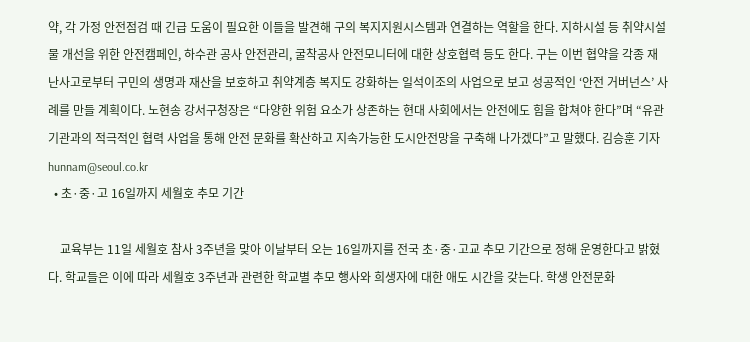약, 각 가정 안전점검 때 긴급 도움이 필요한 이들을 발견해 구의 복지지원시스템과 연결하는 역할을 한다. 지하시설 등 취약시설물 개선을 위한 안전캠페인, 하수관 공사 안전관리, 굴착공사 안전모니터에 대한 상호협력 등도 한다. 구는 이번 협약을 각종 재난사고로부터 구민의 생명과 재산을 보호하고 취약계층 복지도 강화하는 일석이조의 사업으로 보고 성공적인 ‘안전 거버넌스’ 사례를 만들 계획이다. 노현송 강서구청장은 “다양한 위험 요소가 상존하는 현대 사회에서는 안전에도 힘을 합쳐야 한다”며 “유관기관과의 적극적인 협력 사업을 통해 안전 문화를 확산하고 지속가능한 도시안전망을 구축해 나가겠다”고 말했다. 김승훈 기자 hunnam@seoul.co.kr
  • 초·중·고 16일까지 세월호 추모 기간

    교육부는 11일 세월호 참사 3주년을 맞아 이날부터 오는 16일까지를 전국 초·중·고교 추모 기간으로 정해 운영한다고 밝혔다. 학교들은 이에 따라 세월호 3주년과 관련한 학교별 추모 행사와 희생자에 대한 애도 시간을 갖는다. 학생 안전문화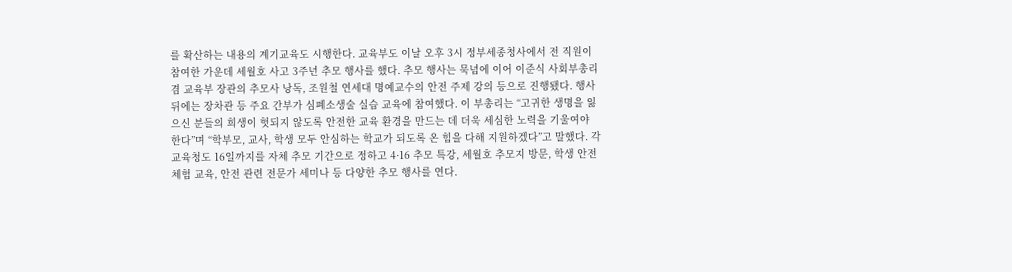를 확산하는 내용의 계기교육도 시행한다. 교육부도 이날 오후 3시 정부세종청사에서 전 직원이 참여한 가운데 세월호 사고 3주년 추모 행사를 했다. 추모 행사는 묵념에 이어 이준식 사회부총리 겸 교육부 장관의 추모사 낭독, 조원철 연세대 명예교수의 안전 주제 강의 등으로 진행됐다. 행사 뒤에는 장차관 등 주요 간부가 심폐소생술 실습 교육에 참여했다. 이 부총리는 “고귀한 생명을 잃으신 분들의 희생이 헛되지 않도록 안전한 교육 환경을 만드는 데 더욱 세심한 노력을 기울여야 한다”며 “학부모, 교사, 학생 모두 안심하는 학교가 되도록 온 힘을 다해 지원하겠다”고 말했다. 각 교육청도 16일까지를 자체 추모 기간으로 정하고 4·16 추모 특강, 세월호 추모지 방문, 학생 안전체험 교육, 안전 관련 전문가 세미나 등 다양한 추모 행사를 연다.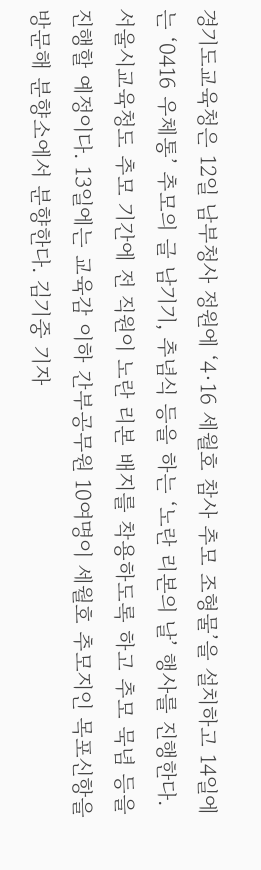경기도교육청은 12일 남부청사 정원에 ‘4·16 세월호 참사 추모 조형물’을 설치하고 14일에는 ‘0416 우체통’ 추모의 글 남기기, 추념식 등을 하는 ‘노란 리본의 날’ 행사를 진행한다. 서울시교육청도 추모 기간에 전 직원이 노란 리본 배지를 착용하도록 하고 추모 묵념 등을 진행할 예정이다. 13일에는 교육감 이하 간부공무원 10여명이 세월호 추모지인 목포신항을 방문해 분향소에서 분향한다. 김기중 기자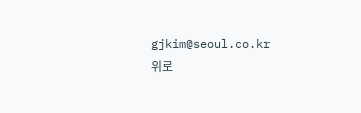gjkim@seoul.co.kr
위로